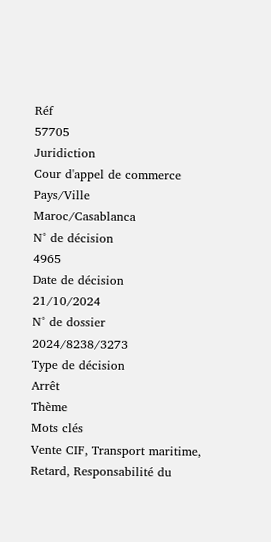Réf
57705
Juridiction
Cour d'appel de commerce
Pays/Ville
Maroc/Casablanca
N° de décision
4965
Date de décision
21/10/2024
N° de dossier
2024/8238/3273
Type de décision
Arrêt
Thème
Mots clés
Vente CIF, Transport maritime, Retard, Responsabilité du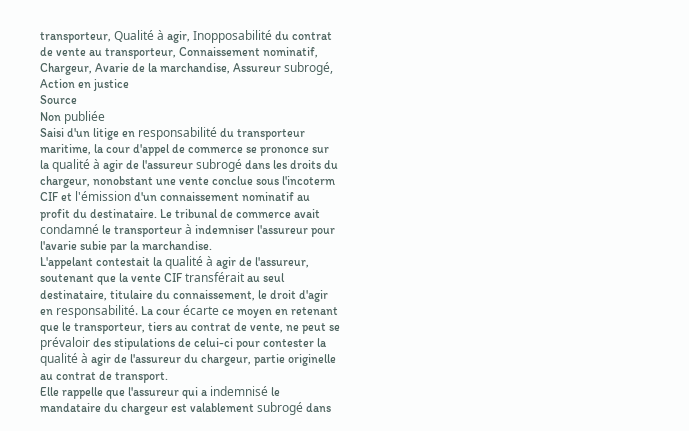transporteur, Qualité à agir, Inopposabilité du contrat de vente au transporteur, Connaissement nominatif, Chargeur, Avarie de la marchandise, Assureur subrogé, Action en justice
Source
Non publiée
Saisi d'un litige en responsabilité du transporteur maritime, la cour d'appel de commerce se prononce sur la qualité à agir de l'assureur subrogé dans les droits du chargeur, nonobstant une vente conclue sous l'incoterm CIF et l'émission d'un connaissement nominatif au profit du destinataire. Le tribunal de commerce avait condamné le transporteur à indemniser l'assureur pour l'avarie subie par la marchandise.
L'appelant contestait la qualité à agir de l'assureur, soutenant que la vente CIF transférait au seul destinataire, titulaire du connaissement, le droit d'agir en responsabilité. La cour écarte ce moyen en retenant que le transporteur, tiers au contrat de vente, ne peut se prévaloir des stipulations de celui-ci pour contester la qualité à agir de l'assureur du chargeur, partie originelle au contrat de transport.
Elle rappelle que l'assureur qui a indemnisé le mandataire du chargeur est valablement subrogé dans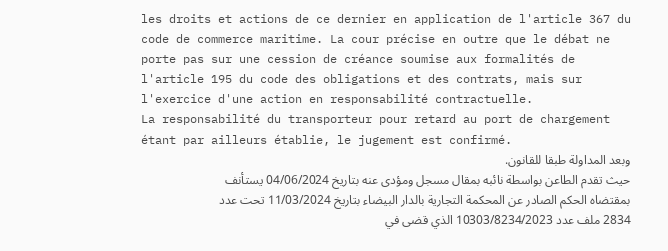les droits et actions de ce dernier en application de l'article 367 du code de commerce maritime. La cour précise en outre que le débat ne porte pas sur une cession de créance soumise aux formalités de l'article 195 du code des obligations et des contrats, mais sur l'exercice d'une action en responsabilité contractuelle.
La responsabilité du transporteur pour retard au port de chargement étant par ailleurs établie, le jugement est confirmé.
وبعد المداولة طبقا للقانون.
حيث تقدم الطاعن بواسطة نائبه بمقال مسجل ومؤدى عنه بتاريخ 04/06/2024 يستأنف بمقتضاه الحكم الصادر عن المحكمة التجارية بالدار البيضاء بتاريخ 11/03/2024 تحت عدد 2834 ملف عدد 10303/8234/2023 الذي قضى في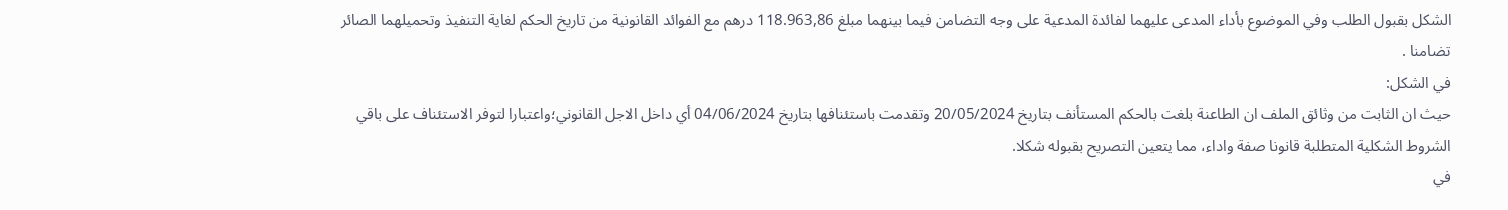الشكل بقبول الطلب وفي الموضوع بأداء المدعى عليهما لفائدة المدعية على وجه التضامن فيما بينهما مبلغ 118.963,86 درهم مع الفوائد القانونية من تاريخ الحكم لغاية التنفيذ وتحميلهما الصائر تضامنا .
في الشكل:
حيث ان الثابت من وثائق الملف ان الطاعنة بلغت بالحكم المستأنف بتاريخ 20/05/2024 وتقدمت باستئنافها بتاريخ 04/06/2024 أي داخل الاجل القانوني؛واعتبارا لتوفر الاستئناف على باقي الشروط الشكلية المتطلبة قانونا صفة واداء، مما يتعين التصريح بقبوله شكلا.
في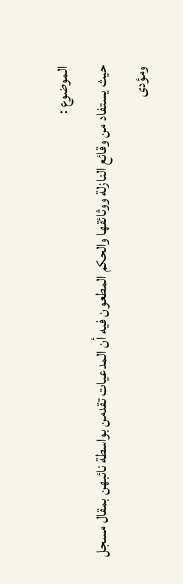الموضوع :
حيث يستفاد من وقائع النازلة ووثائقها والحكم المطعون فيه أن المدعيات تقدمن بواسطة نائبهن بمقال مسجل ومؤدى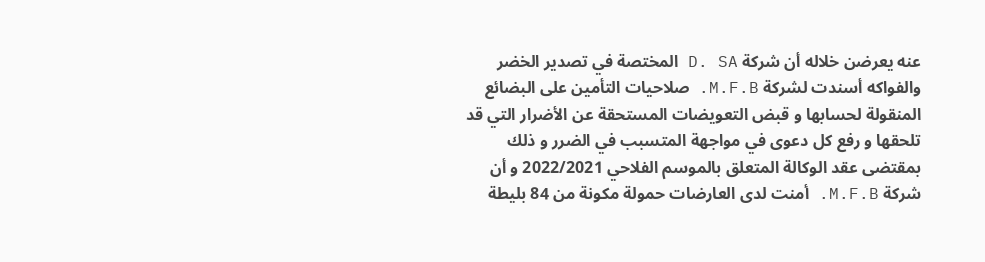عنه يعرضن خلاله أن شركة D. SA المختصة في تصدير الخضر والفواكه أسندت لشركة M.F.B. صلاحيات التأمين على البضائع المنقولة لحسابها و قبض التعويضات المستحقة عن الأضرار التي قد تلحقها و رفع كل دعوى في مواجهة المتسبب في الضرر و ذلك بمقتضى عقد الوكالة المتعلق بالموسم الفلاحي 2022/2021 و أن شركة M.F.B. أمنت لدى العارضات حمولة مكونة من 84 بليطة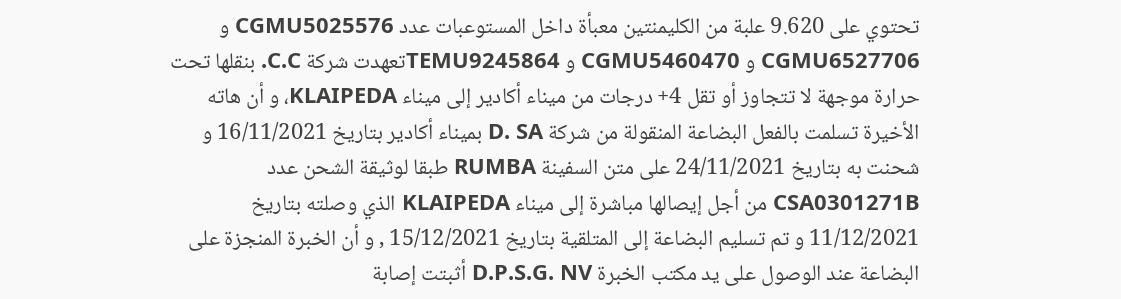تحتوي على 9.620 علبة من الكليمنتين معبأة داخل المستوعبات عدد CGMU5025576 و CGMU6527706 و CGMU5460470 و TEMU9245864تعهدت شركة C.C. بنقلها تحت حرارة موجهة لا تتجاوز أو تقل 4+ درجات من ميناء أكادير إلى ميناء KLAIPEDA، و أن هاته الأخيرة تسلمت بالفعل البضاعة المنقولة من شركة D. SA بميناء أكادير بتاريخ 16/11/2021 و شحنت به بتاريخ 24/11/2021 على متن السفينة RUMBA طبقا لوثيقة الشحن عدد CSA0301271B من أجل إيصالها مباشرة إلى ميناء KLAIPEDA الذي وصلته بتاريخ 11/12/2021 و تم تسليم البضاعة إلى المتلقية بتاريخ 15/12/2021 , و أن الخبرة المنجزة على البضاعة عند الوصول على يد مكتب الخبرة D.P.S.G. NV أثبتت إصابة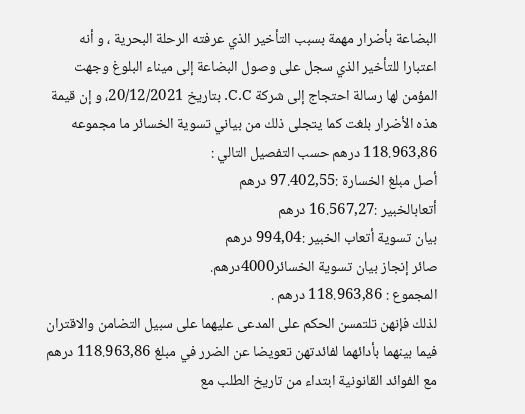البضاعة بأضرار مهمة بسبب التأخير الذي عرفته الرحلة البحرية ، و أنه اعتبارا للتأخير الذي سجل على وصول البضاعة إلى ميناء البلوغ وجهت المؤمن لها رسالة احتجاج إلى شركة C.C. بتاريخ 20/12/2021، و إن قيمة هذه الأضرار بلغت كما يتجلى ذلك من بياني تسوية الخسائر ما مجموعه 118.963,86 درهم حسب التفصيل التالي :
أصل مبلغ الخسارة :97.402,55 درهم
أتعابالخبير :16.567,27 درهم
بيان تسوية أتعاب الخبير :994,04 درهم
صائر إنجاز بيان تسوية الخسائر4000درهم.
المجموع : 118.963,86 درهم .
لذلك فإنهن تلتمسن الحكم على المدعى عليهما على سبيل التضامن والاقتران فيما بينهما بأدائهما لفائدتهن تعويضا عن الضرر في مبلغ 118.963,86 درهم مع الفوائد القانونية ابتداء من تاريخ الطلب مع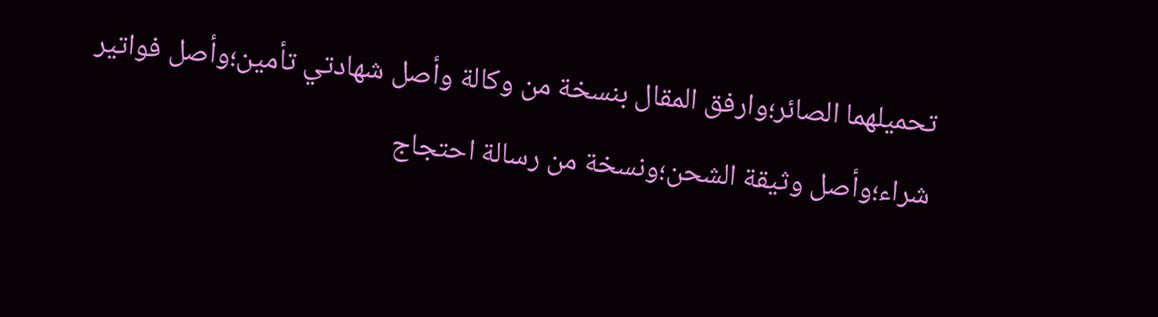تحميلهما الصائر؛وارفق المقال بنسخة من وكالة وأصل شهادتي تأمين؛وأصل فواتير شراء؛وأصل وثيقة الشحن؛ونسخة من رسالة احتجاج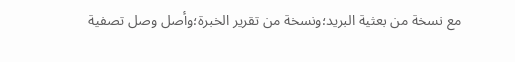مع نسخة من بعثية البريد؛ونسخة من تقرير الخبرة؛وأصل وصل تصفية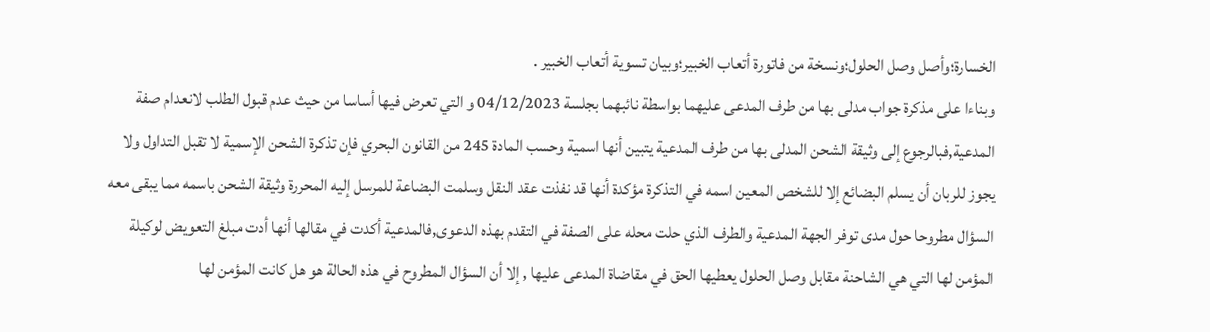الخسارة؛وأصل وصل الحلول؛ونسخة من فاتورة أتعاب الخبير؛وبيان تسوية أتعاب الخبير .
وبناءا على مذكرة جواب مدلى بها من طرف المدعى عليهما بواسطة نائبهما بجلسة 04/12/2023 و التي تعرض فيها أساسا من حيث عدم قبول الطلب لانعدام صفة المدعية,فبالرجوع إلى وثيقة الشحن المدلى بها من طرف المدعية يتبين أنها اسمية وحسب المادة 245 من القانون البحري فإن تذكرة الشحن الإسمية لا تقبل التداول ولا يجوز للربان أن يسلم البضائع إلا للشخص المعين اسمه في التذكرة مؤكدة أنها قد نفذت عقد النقل وسلمت البضاعة للمرسل إليه المحررة وثيقة الشحن باسمه مما يبقى معه السؤال مطروحا حول مدى توفر الجهة المدعية والطرف الذي حلت محله على الصفة في التقدم بهذه الدعوى,فالمدعية أكدت في مقالها أنها أدت مبلغ التعويض لوكيلة المؤمن لها التي هي الشاحنة مقابل وصل الحلول يعطيها الحق في مقاضاة المدعى عليها , إلا أن السؤال المطروح في هذه الحالة هو هل كانت المؤمن لها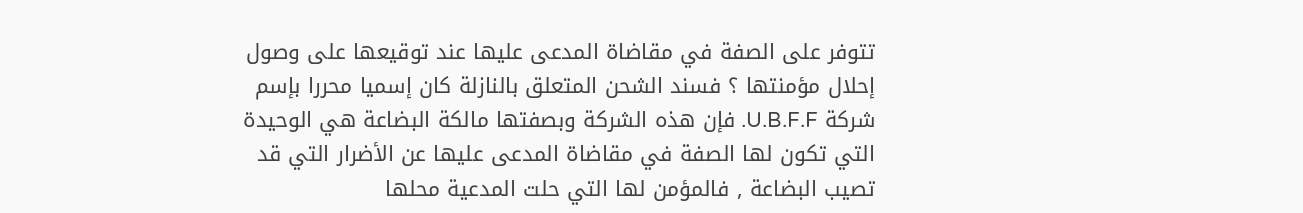تتوفر على الصفة في مقاضاة المدعى عليها عند توقيعها على وصول إحلال مؤمنتها ؟ فسند الشحن المتعلق بالنازلة كان إسميا محررا بإسم شركة U.B.F.F. فإن هذه الشركة وبصفتها مالكة البضاعة هي الوحيدة التي تكون لها الصفة في مقاضاة المدعى عليها عن الأضرار التي قد تصيب البضاعة , فالمؤمن لها التي حلت المدعية محلها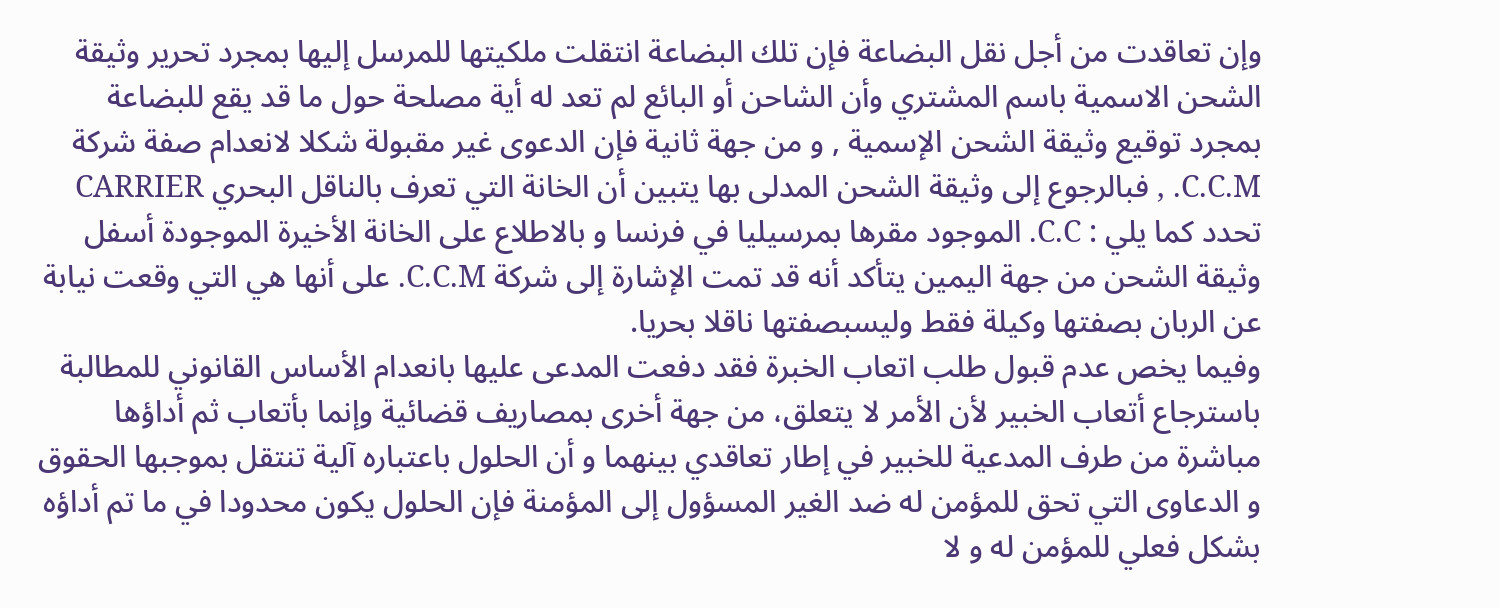وإن تعاقدت من أجل نقل البضاعة فإن تلك البضاعة انتقلت ملكيتها للمرسل إليها بمجرد تحرير وثيقة الشحن الاسمية باسم المشتري وأن الشاحن أو البائع لم تعد له أية مصلحة حول ما قد يقع للبضاعة بمجرد توقيع وثيقة الشحن الإسمية , و من جهة ثانية فإن الدعوى غير مقبولة شكلا لانعدام صفة شركة C.C.M. , فبالرجوع إلى وثيقة الشحن المدلى بها يتبين أن الخانة التي تعرف بالناقل البحري CARRIER تحدد كما يلي : C.C. الموجود مقرها بمرسيليا في فرنسا و بالاطلاع على الخانة الأخيرة الموجودة أسفل وثيقة الشحن من جهة اليمين يتأكد أنه قد تمت الإشارة إلى شركة C.C.M. على أنها هي التي وقعت نيابة عن الربان بصفتها وكيلة فقط وليسبصفتها ناقلا بحريا.
وفيما يخص عدم قبول طلب اتعاب الخبرة فقد دفعت المدعى عليها بانعدام الأساس القانوني للمطالبة باسترجاع أتعاب الخبير لأن الأمر لا يتعلق، من جهة أخرى بمصاريف قضائية وإنما بأتعاب ثم أداؤها مباشرة من طرف المدعية للخبير في إطار تعاقدي بينهما و أن الحلول باعتباره آلية تنتقل بموجبها الحقوق و الدعاوى التي تحق للمؤمن له ضد الغير المسؤول إلى المؤمنة فإن الحلول يكون محدودا في ما تم أداؤه بشكل فعلي للمؤمن له و لا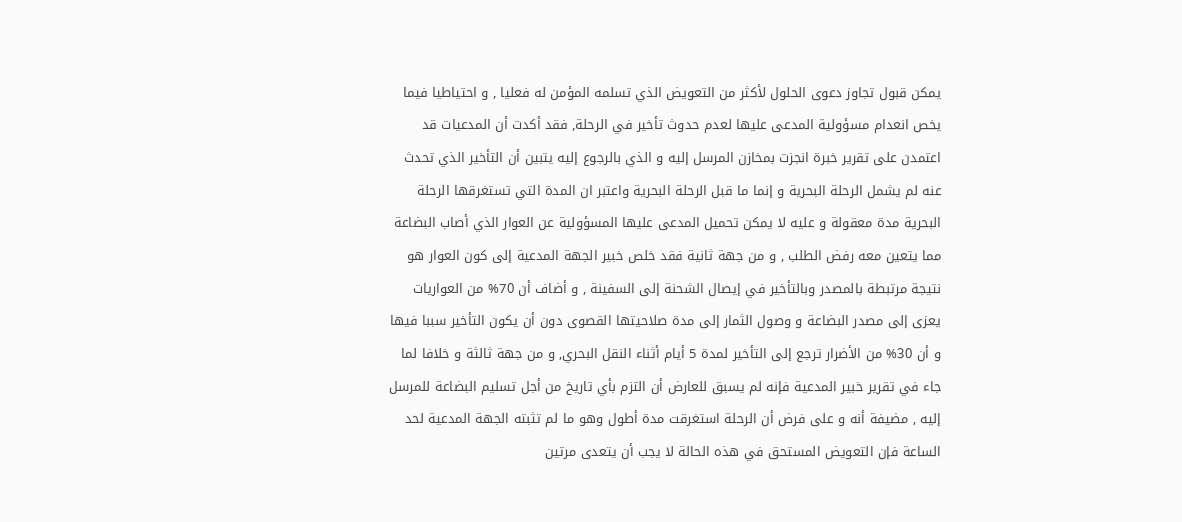يمكن قبول تجاوز دعوى الحلول لأكثر من التعويض الذي تسلمه المؤمن له فعليا , و احتياطيا فيما يخص انعدام مسؤولية المدعى عليها لعدم حدوث تأخير في الرحلة, فقد أكدت أن المدعيات قد اعتمدن على تقرير خبرة انجزت بمخازن المرسل إليه و الذي بالرجوع إليه يتبين أن التأخير الذي تحدث عنه لم يشمل الرحلة البحرية و إنما ما قبل الرحلة البحرية واعتبر ان المدة التي تستغرقها الرحلة البحرية مدة معقولة و عليه لا يمكن تحميل المدعى عليها المسؤولية عن العوار الذي أصاب البضاعة مما يتعين معه رفض الطلب , و من جهة ثانية فقد خلص خبير الجهة المدعية إلى كون العوار هو نتيجة مرتبطة بالمصدر وبالتأخير في إيصال الشحنة إلى السفينة , و أضاف أن 70% من العواريات يعزى إلى مصدر البضاعة و وصول الثمار إلى مدة صلاحيتها القصوى دون أن يكون التأخير سببا فيها و أن 30% من الأضرار ترجع إلى التأخير لمدة 5 أيام أثناء النقل البحري, و من جهة ثالثة و خلافا لما جاء في تقرير خبير المدعية فإنه لم يسبق للعارض أن التزم بأي تاريخ من أجل تسليم البضاعة للمرسل إليه , مضيفة أنه و على فرض أن الرحلة استغرقت مدة أطول وهو ما لم تثبته الجهة المدعية لحد الساعة فإن التعويض المستحق في هذه الحالة لا يجب أن يتعدى مرتين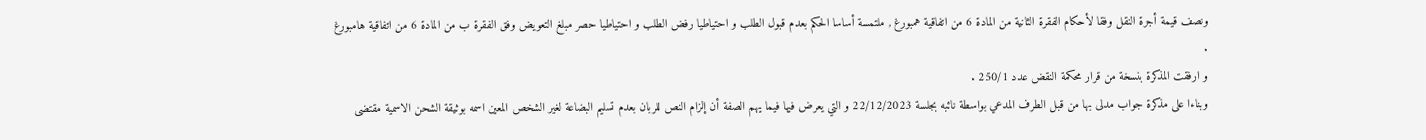ونصف قيمة أجرة النقل وفقا لأحكام الفقرة الثانية من المادة 6 من اتفاقية همبورغ , ملتمسة أساسا الحكم بعدم قبول الطلب و احتياطيا رفض الطلب و احتياطيا حصر مبلغ التعويض وفق الفقرة ب من المادة 6 من اتفاقية هامبورغ .
و ارفقت المذكرة بنسخة من قرار محكمة النقض عدد 250/1 .
وبناءا على مذكرة جواب مدلى بها من قبل الطرف المدعي بواسطة نائبه بجلسة 22/12/2023 و التي يعرض فيها فيما يهم الصفة أن إلزام النص للربان بعدم تسليم البضاعة لغير الشخص المعين اسمه بوثيقة الشحن الاسمية مقتضى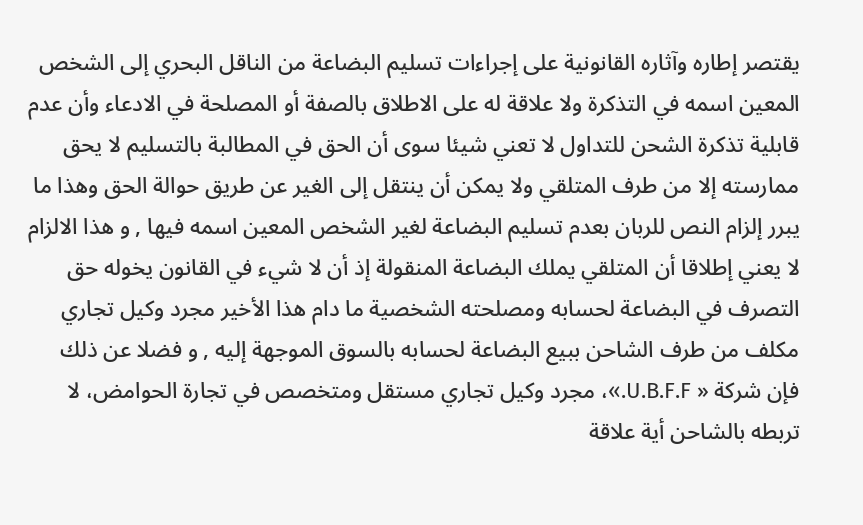يقتصر إطاره وآثاره القانونية على إجراءات تسليم البضاعة من الناقل البحري إلى الشخص المعين اسمه في التذكرة ولا علاقة له على الاطلاق بالصفة أو المصلحة في الادعاء وأن عدم قابلية تذكرة الشحن للتداول لا تعني شيئا سوى أن الحق في المطالبة بالتسليم لا يحق ممارسته إلا من طرف المتلقي ولا يمكن أن ينتقل إلى الغير عن طريق حوالة الحق وهذا ما يبرر إلزام النص للربان بعدم تسليم البضاعة لغير الشخص المعين اسمه فيها , و هذا الالزام لا يعني إطلاقا أن المتلقي يملك البضاعة المنقولة إذ أن لا شيء في القانون يخوله حق التصرف في البضاعة لحسابه ومصلحته الشخصية ما دام هذا الأخير مجرد وكيل تجاري مكلف من طرف الشاحن ببيع البضاعة لحسابه بالسوق الموجهة إليه , و فضلا عن ذلك فإن شركة « U.B.F.F.»، مجرد وكيل تجاري مستقل ومتخصص في تجارة الحوامض، لا تربطه بالشاحن أية علاقة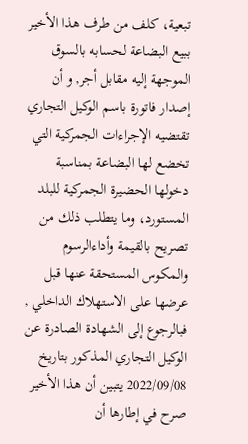تبعية، كلف من طرف هذا الأخير ببيع البضاعة لحسابه بالسوق الموجهة إليه مقابل أجر, و أن إصدار فاتورة باسم الوكيل التجاري تقتضيه الإجراءات الجمركية التي تخضع لها البضاعة بمناسبة دخولها الحضيرة الجمركية للبلد المستورد، وما يتطلب ذلك من تصريح بالقيمة وأداءالرسوم والمكوس المستحقة عنها قبل عرضها على الاستهلاك الداخلي , فبالرجوع إلى الشهادة الصادرة عن الوكيل التجاري المذكور بتاريخ 2022/09/08 يتبين أن هذا الأخير صرح في إطارها أن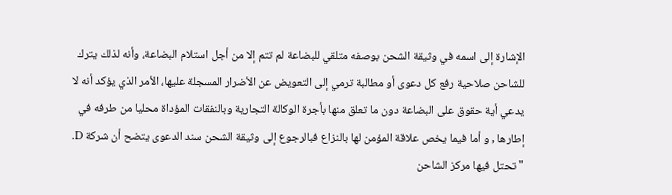الإشارة إلى اسمه في وثيقة الشحن بوصفه متلقي للبضاعة لم تتم إلا من أجل استلام البضاعة، وأنه لذلك يترك للشاحن صلاحية رفع كل دعوى أو مطالبة ترمي إلى التعويض عن الأضرار المسجلة عليها، الأمر الذي يؤكد أنه لا يدعي أية حقوق على البضاعة دون ما تعلق منها بأجرة الوكالة التجارية وبالنفقات المؤداة محليا من طرفه في إطارها , و أما فيما يخص علاقة المؤمن لها بالنزاع فبالرجوع إلى وثيقة الشحن سند الدعوى يتضح أن شركة D. " تحتل فيها مركز الشاحن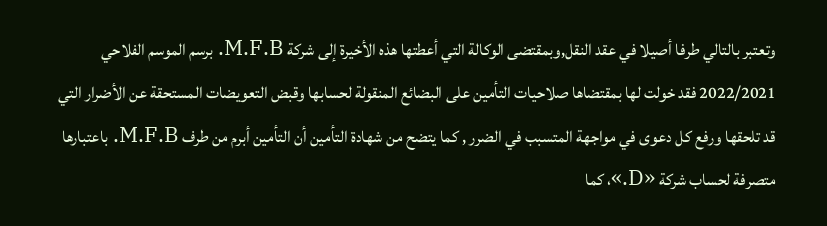وتعتبر بالتالي طرفا أصيلا في عقد النقل,وبمقتضى الوكالة التي أعطتها هذه الأخيرة إلى شركة M.F.B. برسم الموسم الفلاحي 2022/2021 فقد خولت لها بمقتضاها صلاحيات التأمين على البضائع المنقولة لحسابها وقبض التعويضات المستحقة عن الأضرار التي قد تلحقها ورفع كل دعوى في مواجهة المتسبب في الضرر , كما يتضح من شهادة التأمين أن التأمين أبرم من طرف M.F.B. باعتبارها متصرفة لحساب شركة «D.»، كما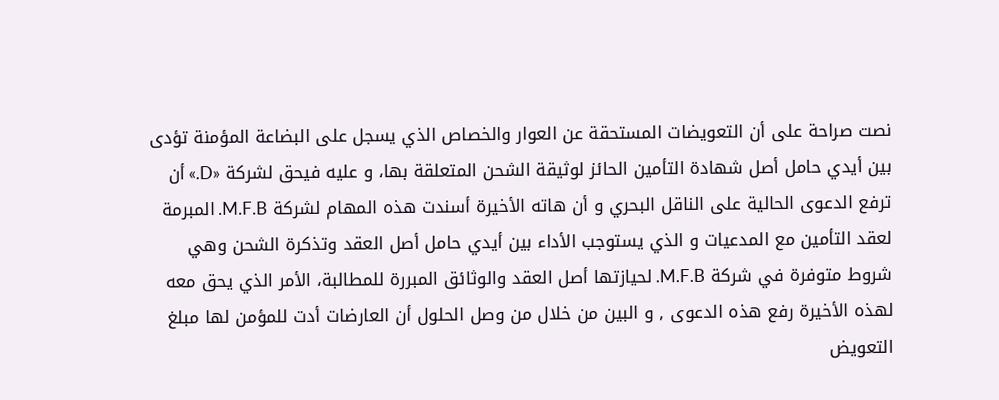نصت صراحة على أن التعويضات المستحقة عن العوار والخصاص الذي يسجل على البضاعة المؤمنة تؤدى بين أيدي حامل أصل شهادة التأمين الحائز لوثيقة الشحن المتعلقة بها، و عليه فيحق لشركة «D.» أن ترفع الدعوى الحالية على الناقل البحري و أن هاته الأخيرة أسندت هذه المهام لشركة M.F.B. المبرمة لعقد التأمين مع المدعيات و الذي يستوجب الأداء بين أيدي حامل أصل العقد وتذكرة الشحن وهي شروط متوفرة في شركة M.F.B. لحيازتها أصل العقد والوثائق المبررة للمطالبة، الأمر الذي يحق معه لهذه الأخيرة رفع هذه الدعوى , و البين من خلال من وصل الحلول أن العارضات أدت للمؤمن لها مبلغ التعويض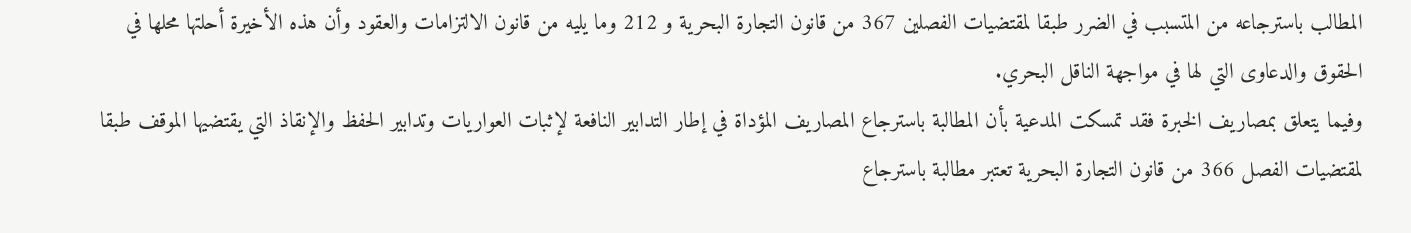المطالب باسترجاعه من المتسبب في الضرر طبقا لمقتضيات الفصلين 367 من قانون التجارة البحرية و 212 وما يليه من قانون الالتزامات والعقود وأن هذه الأخيرة أحلتها محلها في الحقوق والدعاوى التي لها في مواجهة الناقل البحري.
وفيما يتعلق بمصاريف الخبرة فقد تمسكت المدعية بأن المطالبة باسترجاع المصاريف المؤداة في إطار التدابير النافعة لإثبات العواريات وتدابير الحفظ والإنقاذ التي يقتضيها الموقف طبقا لمقتضيات الفصل 366 من قانون التجارة البحرية تعتبر مطالبة باسترجاع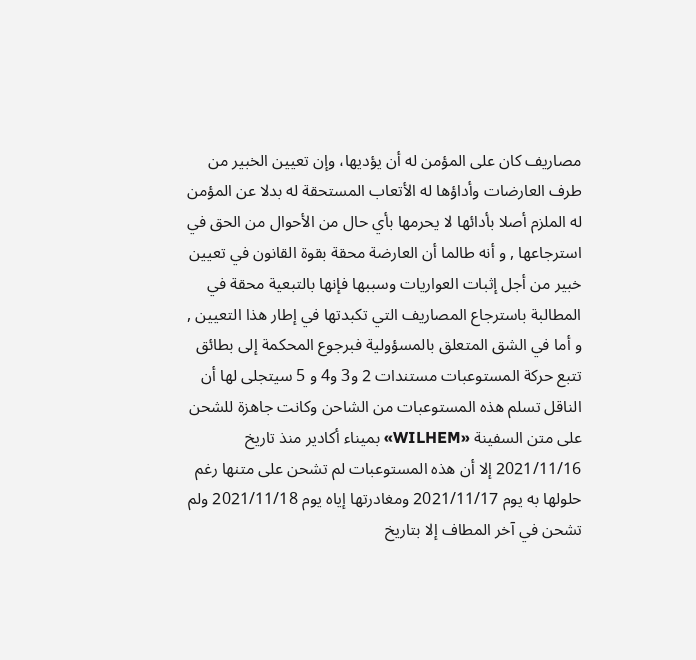مصاريف كان على المؤمن له أن يؤديها، وإن تعيين الخبير من طرف العارضات وأداؤها له الأتعاب المستحقة له بدلا عن المؤمن له الملزم أصلا بأدائها لا يحرمها بأي حال من الأحوال من الحق في استرجاعها , و أنه طالما أن العارضة محقة بقوة القانون في تعيين خبير من أجل إثبات العواريات وسببها فإنها بالتبعية محقة في المطالبة باسترجاع المصاريف التي تكبدتها في إطار هذا التعيين , و أما في الشق المتعلق بالمسؤولية فبرجوع المحكمة إلى بطائق تتبع حركة المستوعبات مستندات 2 و3 و4 و 5 سيتجلى لها أن الناقل تسلم هذه المستوعبات من الشاحن وكانت جاهزة للشحن على متن السفينة «WILHEM» بميناء أكادير منذ تاريخ 2021/11/16 إلا أن هذه المستوعبات لم تشحن على متنها رغم حلولها به يوم 2021/11/17 ومغادرتها إياه يوم 2021/11/18 ولم تشحن في آخر المطاف إلا بتاريخ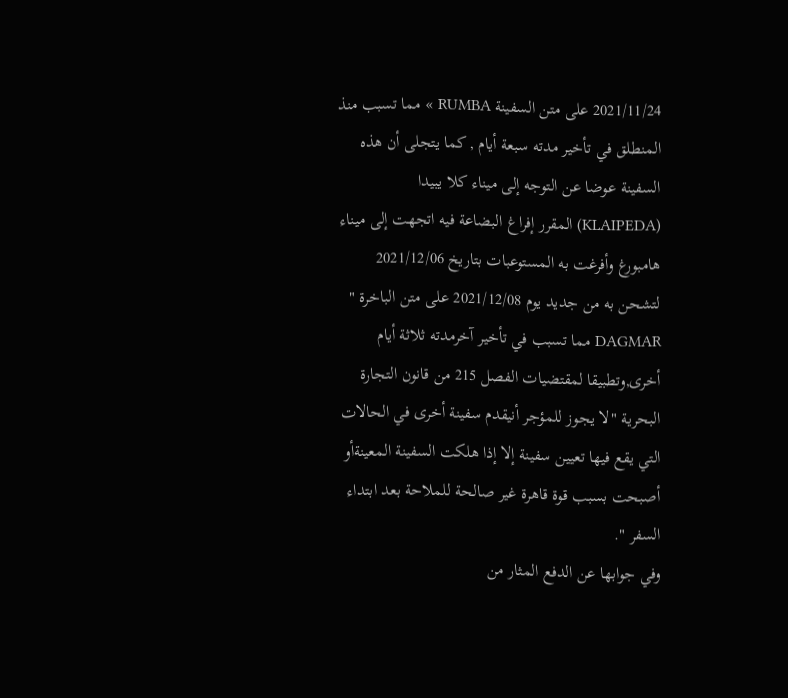2021/11/24 على متن السفينة RUMBA » مما تسبب منذ المنطلق في تأخير مدته سبعة أيام , كما يتجلى أن هذه السفينة عوضا عن التوجه إلى ميناء كلا يبيدا (KLAIPEDA) المقرر إفراغ البضاعة فيه اتجهت إلى ميناء هامبورغ وأفرغت به المستوعبات بتاريخ 2021/12/06 لتشحن به من جديد يوم 2021/12/08 على متن الباخرة " DAGMAR مما تسبب في تأخير آخرمدته ثلاثة أيام أخرى,وتطبيقا لمقتضيات الفصل 215 من قانون التجارة البحرية "لا يجوز للمؤجر أنيقدم سفينة أخرى في الحالات التي يقع فيها تعيين سفينة إلا إذا هلكت السفينة المعينةأو أصبحت بسبب قوة قاهرة غير صالحة للملاحة بعد ابتداء السفر ".
وفي جوابها عن الدفع المثار من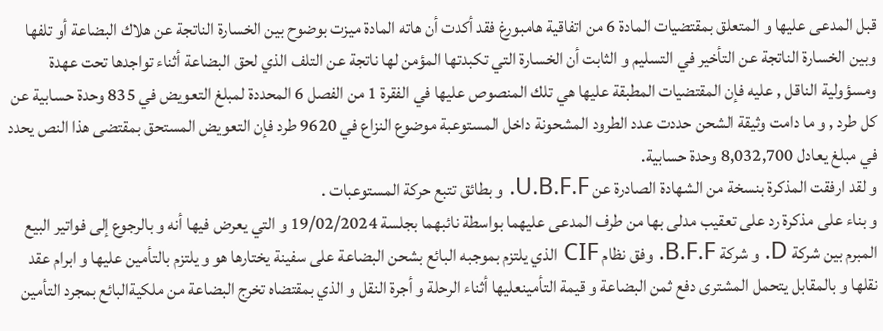قبل المدعى عليها و المتعلق بمقتضيات المادة 6 من اتفاقية هامبورغ فقد أكدت أن هاته المادة ميزت بوضوح بين الخسارة الناتجة عن هلاك البضاعة أو تلفها وبين الخسارة الناتجة عن التأخير في التسليم و الثابت أن الخسارة التي تكبدتها المؤمن لها ناتجة عن التلف الذي لحق البضاعة أثناء تواجدها تحت عهدة ومسؤولية الناقل , عليه فإن المقتضيات المطبقة عليها هي تلك المنصوص عليها في الفقرة 1 من الفصل 6 المحددة لمبلغ التعويض في 835 وحدة حسابية عن كل طرد , و ما دامت وثيقة الشحن حددت عدد الطرود المشحونة داخل المستوعبة موضوع النزاع في 9620 طرد فإن التعويض المستحق بمقتضى هذا النص يحدد في مبلغ يعادل 8,032,700 وحدة حسابية.
و لقد ارفقت المذكرة بنسخة من الشهادة الصادرة عن U.B.F.F. و بطائق تتبع حركة المستوعبات .
و بناء على مذكرة رد على تعقيب مدلى بها من طرف المدعى عليهما بواسطة نائبهما بجلسة 19/02/2024 و التي يعرض فيها أنه و بالرجوع إلى فواتير البيع المبرم بين شركة D. و شركة B.F.F. وفق نظام CIF الذي يلتزم بموجبه البائع بشحن البضاعة على سفينة يختارها هو و يلتزم بالتأمين عليها و ابرام عقد نقلها و بالمقابل يتحمل المشترى دفع ثمن البضاعة و قيمة التأمينعليها أثناء الرحلة و أجرة النقل و الذي بمقتضاه تخرج البضاعة من ملكيةالبائع بمجرد التأمين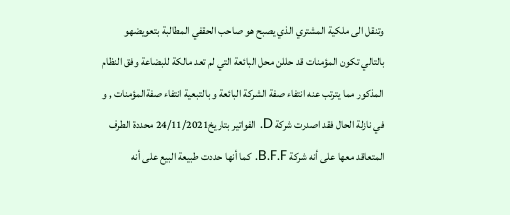وتنقل الى ملكية المشتري الذي يصبح هو صاحب الحقفي المطالبة بتعويضهو بالتالي تكون المؤمنات قد حللن محل البائعة التي لم تعد مالكة للبضاعة وفق النظام المذكور مما يترتب عنه انتفاء صفة الشركة البائعة و بالتبعية انتفاء صفةالمؤمنات , و في نازلة الحال فقد اصدرت شركة D. الفواتير بتاريخ24/11/2021 محددة الطرف المتعاقد معها على أنه شركة B.F.F. كما أنها حددت طبيعة البيع على أنه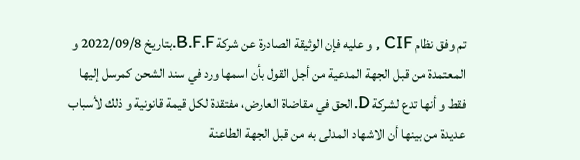تم وفق نظام CIF , و عليه فإن الوثيقة الصادرة عن شركة B.F.F.بتاريخ 2022/09/8 و المعتمدة من قبل الجهة المدعية من أجل القول بأن اسمها ورد في سند الشحن كمرسل إليها فقط و أنها تدع لشركة D.الحق في مقاضاة العارض، مفتقدة لكل قيمة قانونية و ذلك لأسباب عديدة من بينها أن الاشهاد المدلى به من قبل الجهة الطاعنة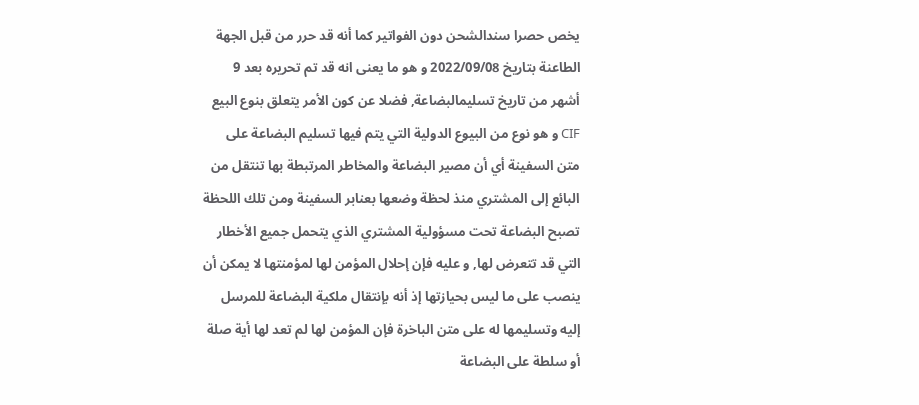يخص حصرا سندالشحن دون الفواتير كما أنه قد حرر من قبل الجهة الطاعنة بتاريخ 2022/09/08 و هو ما يعنى انه قد تم تحريره بعد 9 أشهر من تاريخ تسليمالبضاعة, فضلا عن كون الأمر يتعلق بنوع البيع CIF و هو نوع من البيوع الدولية التي يتم فيها تسليم البضاعة على متن السفينة أي أن مصير البضاعة والمخاطر المرتبطة بها تنتقل من البائع إلى المشتري منذ لحظة وضعها بعنابر السفينة ومن تلك اللحظة تصبح البضاعة تحت مسؤولية المشتري الذي يتحمل جميع الأخطار التي قد تتعرض لها, و عليه فإن إحلال المؤمن لها لمؤمنتها لا يمكن أن ينصب على ما ليس بحيازتها إذ أنه بإنتقال ملكية البضاعة للمرسل إليه وتسليمها له على متن الباخرة فإن المؤمن لها لم تعد لها أية صلة أو سلطة على البضاعة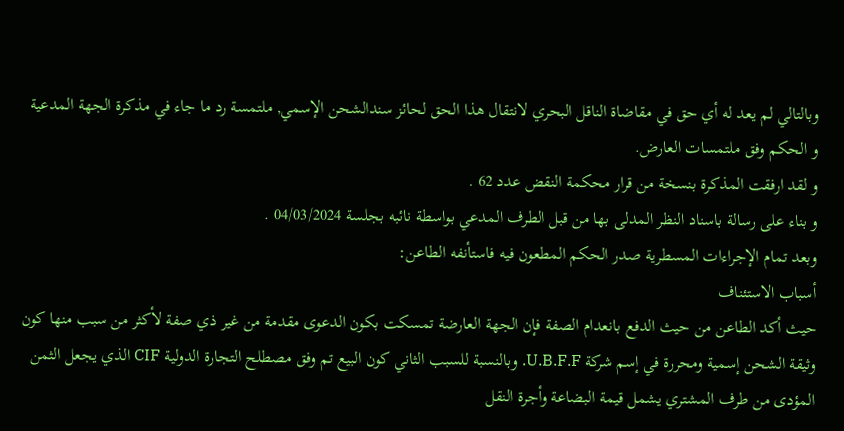وبالتالي لم يعد له أي حق في مقاضاة الناقل البحري لانتقال هذا الحق لحائز سندالشحن الإسمي, ملتمسة رد ما جاء في مذكرة الجهة المدعية و الحكم وفق ملتمسات العارض.
و لقد ارفقت المذكرة بنسخة من قرار محكمة النقض عدد 62 .
و بناء على رسالة باسناد النظر المدلى بها من قبل الطرف المدعي بواسطة نائبه بجلسة 04/03/2024 .
وبعد تمام الإجراءات المسطرية صدر الحكم المطعون فيه فاستأنفه الطاعن:
أسباب الاستئناف
حيث أكد الطاعن من حيث الدفع بانعدام الصفة فإن الجهة العارضة تمسكت بكون الدعوى مقدمة من غير ذي صفة لأكثر من سبب منها كون وثيقة الشحن إسمية ومحررة في إسم شركة U.B.F.F. وبالنسبة للسبب الثاني كون البيع تم وفق مصطلح التجارة الدولية CIF الذي يجعل الثمن المؤدى من طرف المشتري يشمل قيمة البضاعة وأجرة النقل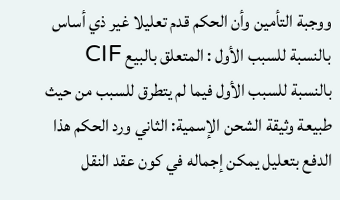ووجبة التأمين وأن الحكم قدم تعليلا غير ذي أساس بالنسبة للسبب الأول : المتعلق بالبيع CIF بالنسبة للسبب الأول فيما لم يتطرق للسبب من حيث طبيعة وثيقة الشحن الإسمية: الثاني ورد الحكم هذا الدفع بتعليل يمكن إجماله في كون عقد النقل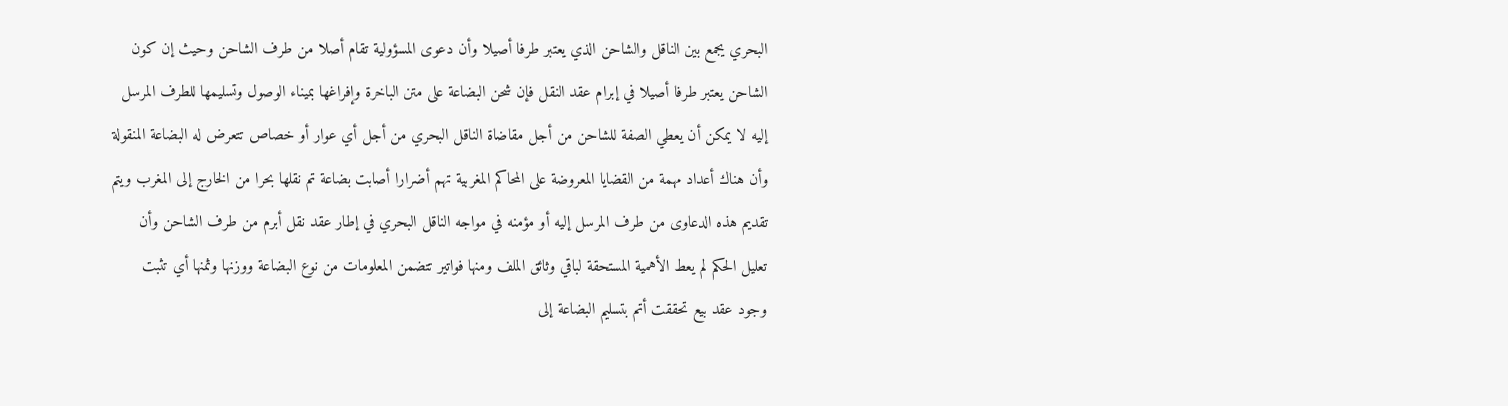البحري يجمع بين الناقل والشاحن الذي يعتبر طرفا أصيلا وأن دعوى المسؤولية تقام أصلا من طرف الشاحن وحيث إن كون الشاحن يعتبر طرفا أصيلا في إبرام عقد النقل فإن شحن البضاعة على متن الباخرة وإفراغها بميناء الوصول وتسليمها للطرف المرسل إليه لا يمكن أن يعطي الصفة للشاحن من أجل مقاضاة الناقل البحري من أجل أي عوار أو خصاص تتعرض له البضاعة المنقولة وأن هناك أعداد مهمة من القضايا المعروضة على المحاكم المغربية تهم أضرارا أصابت بضاعة تم نقلها بحرا من الخارج إلى المغرب ويتم تقديم هذه الدعاوى من طرف المرسل إليه أو مؤمنه في مواجه الناقل البحري في إطار عقد نقل أبرم من طرف الشاحن وأن تعليل الحكم لم يعط الأهمية المستحقة لباقي وثائق الملف ومنها فواتير تتضمن المعلومات من نوع البضاعة ووزنها وثمنها أي تثبت وجود عقد بيع تحققت أتم بتسليم البضاعة إلى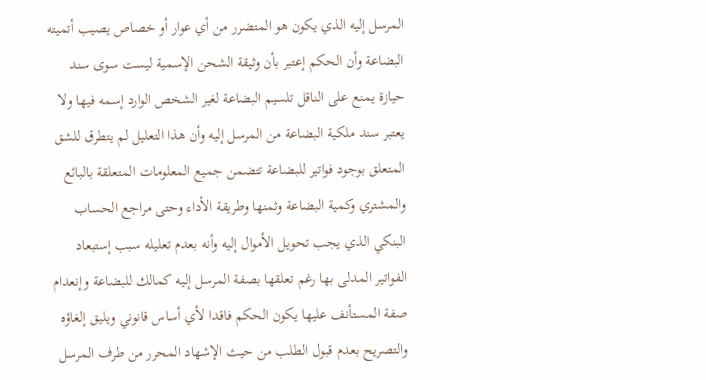المرسل إليه الذي يكون هو المتضرر من أي عوار أو خصاص يصيب أتميته البضاعة وأن الحكم إعتبر بأن وثيقة الشحن الإسمية ليست سوى سند حيازة يمنع على الناقل تلسيم البضاعة لغير الشخص الوارد إسمه فيها ولا يعتبر سند ملكية البضاعة من المرسل إليه وأن هذا التعليل لم يتطرق للشق المتعلق بوجود فواتير للبضاعة تتضمن جميع المعلومات المتعلقة بالبائع والمشتري وكمية البضاعة وثمنها وطريقة الأداء وحتى مراجع الحساب البنكي الذي يجب تحويل الأموال إليه وأنه بعدم تعليله سبب إستبعاد الفواتير المدلى بها رغم تعلقها بصفة المرسل إليه كمالك للبضاعة وإنعدام صفة المستأنف عليها يكون الحكم فاقدا لأي أساس قانوني ويليق إلغاؤه والتصريح بعدم قبول الطلب من حيث الإشهاد المحرر من طرف المرسل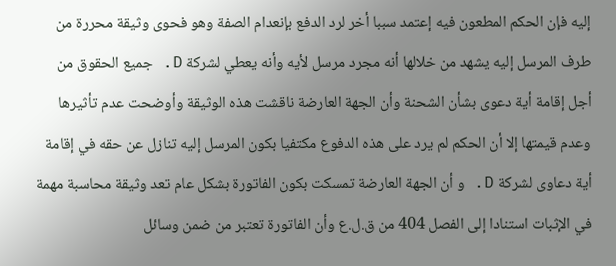إليه فإن الحكم المطعون فيه إعتمد سببا أخر لرد الدفع بإنعدام الصفة وهو فحوى وثيقة محررة من طرف المرسل إليه يشهد من خلالها أنه مجرد مرسل لأيه وأنه يعطي لشركة D. جميع الحقوق من أجل إقامة أية دعوى بشأن الشحنة وأن الجهة العارضة ناقشت هذه الوثيقة وأوضحت عدم تأثيرها وعدم قيمتها إلا أن الحكم لم يرد على هذه الدفوع مكتفيا بكون المرسل إليه تنازل عن حقه في إقامة أية دعاوى لشركة D. و أن الجهة العارضة تمسكت بكون الفاتورة بشكل عام تعد وثيقة محاسبة مهمة في الإثبات استنادا إلى الفصل 404 من ق.ل.ع وأن الفاتورة تعتبر من ضمن وسائل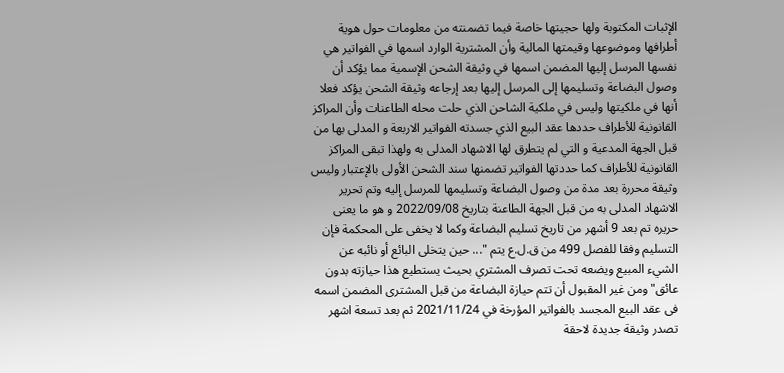الإثبات المكتوبة ولها حجيتها خاصة فيما تضمنته من معلومات حول هوية أطرافها وموضوعها وقيمتها المالية وأن المشترية الوارد اسمها في الفواتير هي نفسها المرسل إليها المضمن اسمها في وثيقة الشحن الإسمية مما يؤكد أن وصول البضاعة وتسليمها إلى المرسل إليها بعد إرجاعه وثيقة الشحن يؤكد فعلا أنها في ملكيتها وليس في ملكية الشاحن الذي حلت محله الطاعنات وأن المراكز القانونية للأطراف حددها عقد البيع الذي جسدته الفواتير الاربعة و المدلى بها من قبل الجهة المدعية و التي لم يتطرق لها الاشهاد المدلى به ولهذا تبقى المراكز القانونية للأطراف كما حددتها الفواتير تضمنها سند الشحن الأولى بالإعتبار وليس وثيقة محررة بعد مدة من وصول البضاعة وتسليمها للمرسل إليه وتم تحرير الاشهاد المدلى به من قبل الجهة الطاعنة بتاريخ 2022/09/08 و هو ما يعنى حريره تم بعد 9 أشهر من تاريخ تسليم البضاعة وكما لا يخفى على المحكمة فإن التسليم وفقا للفصل 499 من ق.ل.ع يتم "... حين يتخلى البائع أو نائبه عن الشيء المبيع ويضعه تحت تصرف المشتري بحيث يستطيع هذا حيازته بدون عائق" ومن غير المقبول أن تتم حيازة البضاعة من قبل المشترى المضمن اسمه فى عقد البيع المجسد بالفواتير المؤرخة في 2021/11/24 ثم بعد تسعة اشهر تصدر وثيقة جديدة لاحقة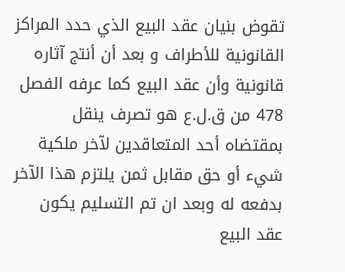تقوض بنيان عقد البيع الذي حدد المراكز القانونية للأطراف و بعد أن أنتج آثاره قانونية وأن عقد البيع كما عرفه الفصل 478 من ق.ل.ع هو تصرف ينقل بمقتضاه أحد المتعاقدين لآخر ملكية شيء أو حق مقابل ثمن يلتزم هذا الآخر بدفعه له وبعد ان تم التسليم يكون عقد البيع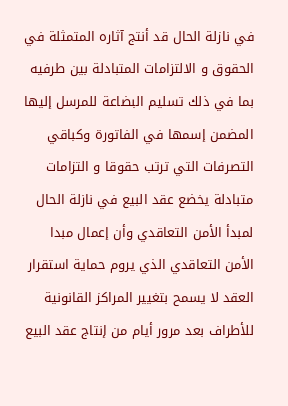في نازلة الحال قد أنتج آثاره المتمثلة في الحقوق و الالتزامات المتبادلة بين طرفيه بما في ذلك تسليم البضاعة للمرسل إليها المضمن إسمها في الفاتورة وكباقي التصرفات التي ترتب حقوقا و التزامات متبادلة يخضع عقد البيع في نازلة الحال لمبدأ الأمن التعاقدي وأن إعمال مبدا الأمن التعاقدي الذي يروم حماية استقرار العقد لا يسمح بتغيير المراكز القانونية للأطراف بعد مرور أيام من إنتاج عقد البيع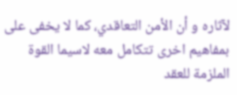لآثاره و أن الأمن التعاقدي، كما لا يخفى على بمفاهيم اخرى تتكامل معه لاسيما القوة الملزمة للعقد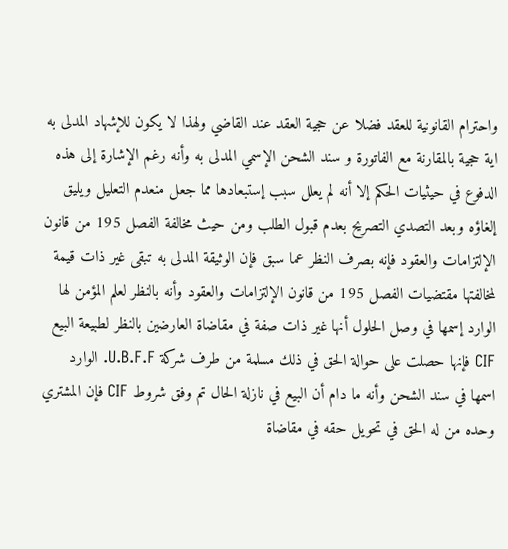واحترام القانونية للعقد فضلا عن حجية العقد عند القاضي ولهذا لا يكون للإشهاد المدلى به اية حجية بالمقارنة مع الفاتورة و سند الشحن الإسمي المدلى به وأنه رغم الإشارة إلى هذه الدفوع في حيثيات الحكم إلا أنه لم يعلل سبب إستبعادها مما جعل منعدم التعليل ويليق إلغاؤه وبعد التصدي التصريح بعدم قبول الطلب ومن حيث مخالفة الفصل 195 من قانون الإلتزامات والعقود فإنه بصرف النظر عما سبق فإن الوثيقة المدلى به تبقى غير ذات قيمة لمخالفتها مقتضيات الفصل 195 من قانون الإلتزامات والعقود وأنه بالنظر لعلم المؤمن لها الوارد إسمها في وصل الحلول أنها غير ذات صفة في مقاضاة العارضين بالنظر لطبيعة البيع CIF فإنها حصلت على حوالة الحق في ذلك مسلمة من طرف شركة U.B.F.F. الوارد اسمها في سند الشحن وأنه ما دام أن البيع في نازلة الحال تم وفق شروط CIF فإن المشتري وحده من له الحق في تحويل حقه في مقاضاة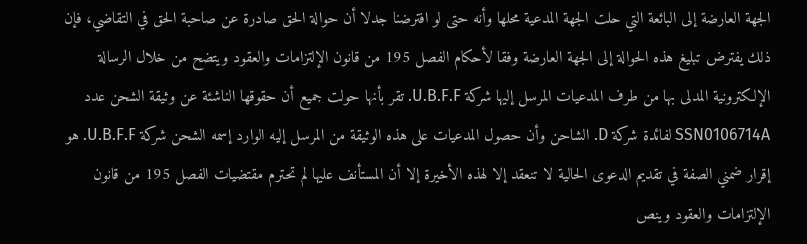الجهة العارضة إلى البائعة التي حلت الجهة المدعية محلها وأنه حتى لو افترضنا جدلا أن حوالة الحق صادرة عن صاحبة الحق في التقاضي، فإن ذلك يفترض تبليغ هذه الحوالة إلى الجهة العارضة وفقا لأحكام الفصل 195 من قانون الإلتزامات والعقود ويتضح من خلال الرسالة الإلكترونية المدلى بها من طرف المدعيات المرسل إليها شركة U.B.F.F. تقر بأنها حولت جميع أن حقوقها الناشئة عن وثيقة الشحن عدد SSN0106714A لفائدة شركة D. الشاحن وأن حصول المدعيات على هذه الوثيقة من المرسل إليه الوارد إسمه الشحن شركة U.B.F.F. هو إقرار ضمني الصفة في تقديم الدعوى الحالية لا تنعقد إلا لهذه الأخيرة إلا أن المستأنف عليها لم تحترم مقتضيات الفصل 195 من قانون الإلتزامات والعقود وينص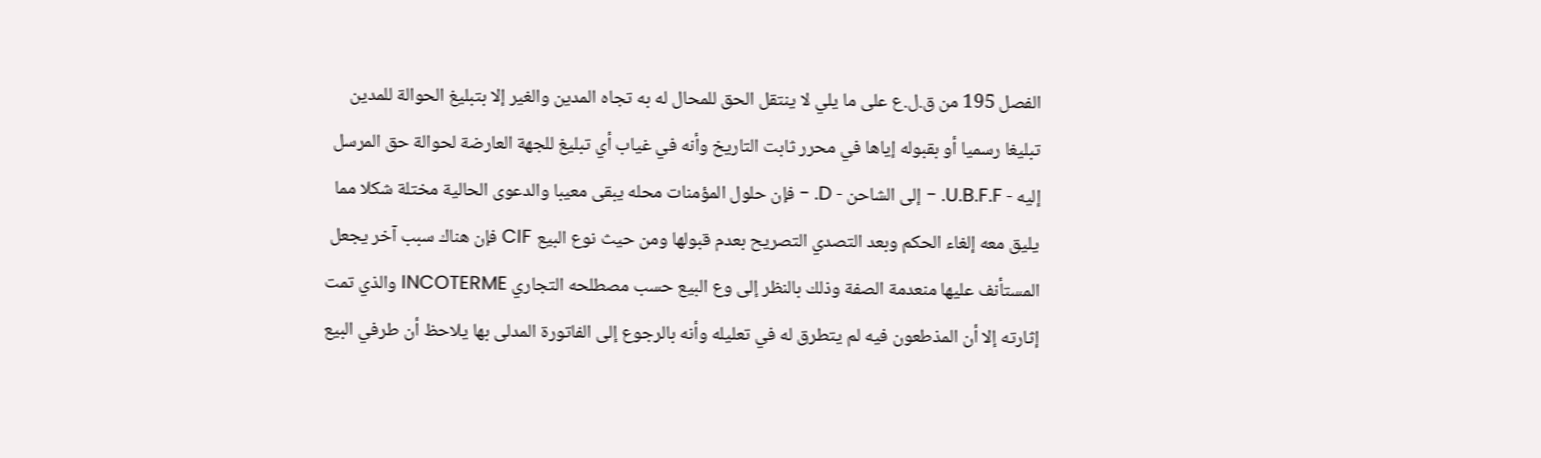الفصل 195 من ق.ل.ع على ما يلي لا ينتقل الحق للمحال له به تجاه المدين والغير إلا بتبليغ الحوالة للمدين تبليغا رسميا أو بقبوله إياها في محرر ثابت التاريخ وأنه في غياب أي تبليغ للجهة العارضة لحوالة حق المرسل إليه - U.B.F.F. - إلى الشاحن - D. - فإن حلول المؤمنات محله يبقى معيبا والدعوى الحالية مختلة شكلا مما يليق معه إلغاء الحكم وبعد التصدي التصريح بعدم قبولها ومن حيث نوع البيع CIF فإن هناك سبب آخر يجعل المستأنف عليها منعدمة الصفة وذلك بالنظر إلى وع البيع حسب مصطلحه التجاري INCOTERME والذي تمت إثارته إلا أن المذطعون فيه لم يتطرق له في تعليله وأنه بالرجوع إلى الفاتورة المدلى بها يلاحظ أن طرفي البيع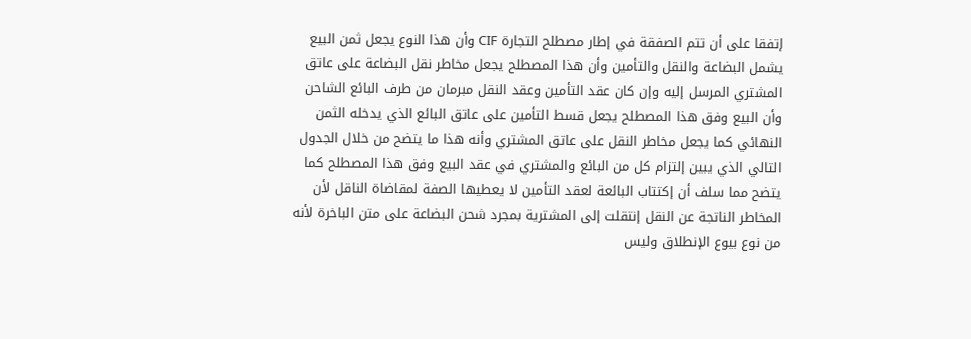إتفقا على أن تتم الصفقة في إطار مصطلح التجارة CIF وأن هذا النوع يجعل ثمن البيع يشمل البضاعة والنقل والتأمين وأن هذا المصطلح يجعل مخاطر نقل البضاعة على عاتق المشتري المرسل إليه وإن كان عقد التأمين وعقد النقل مبرمان من طرف البائع الشاحن وأن البيع وفق هذا المصطلح يجعل قسط التأمين على عاتق البائع الذي يدخله الثمن النهائي كما يجعل مخاطر النقل على عاتق المشتري وأنه هذا ما يتضح من خلال الجدول التالي الذي يبين إلتزام كل من البائع والمشتري في عقد البيع وفق هذا المصطلح كما يتضح مما سلف أن إكتتاب البائعة لعقد التأمين لا يعطيها الصفة لمقاضاة الناقل لأن المخاطر الناتجة عن النقل إنتقلت إلى المشترية بمجرد شحن البضاعة على متن الباخرة لأنه من نوع بيوع الإنطلاق وليس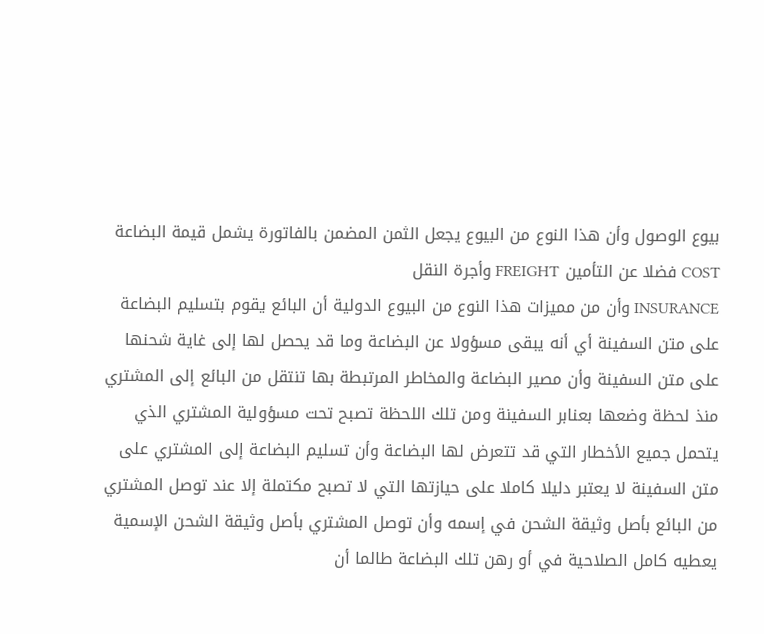بيوع الوصول وأن هذا النوع من البيوع يجعل الثمن المضمن بالفاتورة يشمل قيمة البضاعة COST فضلا عن التأمين FREIGHT وأجرة النقل
INSURANCE وأن من مميزات هذا النوع من البيوع الدولية أن البائع يقوم بتسليم البضاعة على متن السفينة أي أنه يبقى مسؤولا عن البضاعة وما قد يحصل لها إلى غاية شحنها على متن السفينة وأن مصير البضاعة والمخاطر المرتبطة بها تنتقل من البائع إلى المشتري منذ لحظة وضعها بعنابر السفينة ومن تلك اللحظة تصبح تحت مسؤولية المشتري الذي يتحمل جميع الأخطار التي قد تتعرض لها البضاعة وأن تسليم البضاعة إلى المشتري على متن السفينة لا يعتبر دليلا كاملا على حيازتها التي لا تصبح مكتملة إلا عند توصل المشتري من البائع بأصل وثيقة الشحن في إسمه وأن توصل المشتري بأصل وثيقة الشحن الإسمية يعطيه كامل الصلاحية في أو رهن تلك البضاعة طالما أن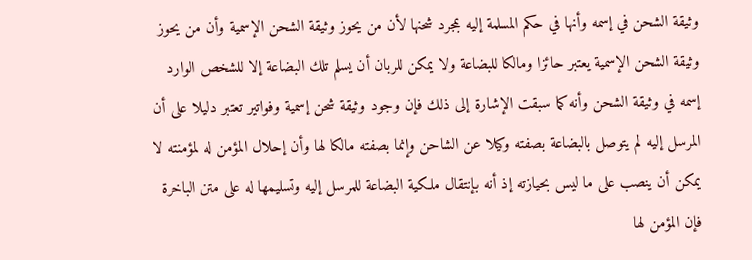وثيقة الشحن في إسمه وأنها في حكم المسلمة إليه بمجرد شحنها لأن من يحوز وثيقة الشحن الإسمية وأن من يحوز وثيقة الشحن الإسمية يعتبر حائزا ومالكا للبضاعة ولا يمكن للربان أن يسلم تلك البضاعة إلا للشخص الوارد إسمه في وثيقة الشحن وأنه كما سبقت الإشارة إلى ذلك فإن وجود وثيقة شحن إسمية وفواتير تعتبر دليلا على أن المرسل إليه لم يتوصل بالبضاعة بصفته وكيلا عن الشاحن وإنما بصفته مالكا لها وأن إحلال المؤمن له لمؤمنته لا يمكن أن ينصب على ما ليس بحيازته إذ أنه بإنتقال ملكية البضاعة للمرسل إليه وتسليمها له على متن الباخرة فإن المؤمن لها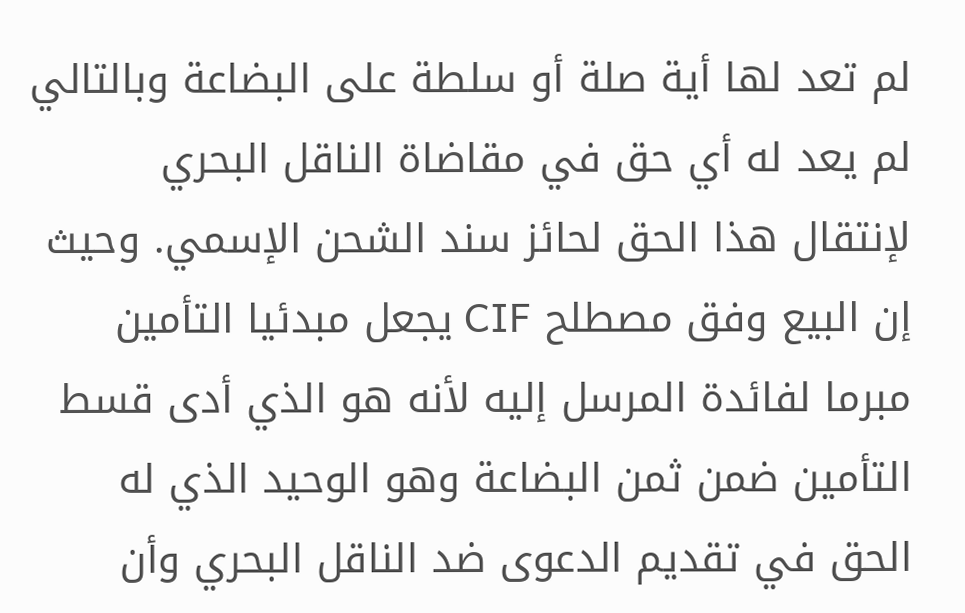لم تعد لها أية صلة أو سلطة على البضاعة وبالتالي لم يعد له أي حق في مقاضاة الناقل البحري لإنتقال هذا الحق لحائز سند الشحن الإسمي. وحيث إن البيع وفق مصطلح CIF يجعل مبدئيا التأمين مبرما لفائدة المرسل إليه لأنه هو الذي أدى قسط التأمين ضمن ثمن البضاعة وهو الوحيد الذي له الحق في تقديم الدعوى ضد الناقل البحري وأن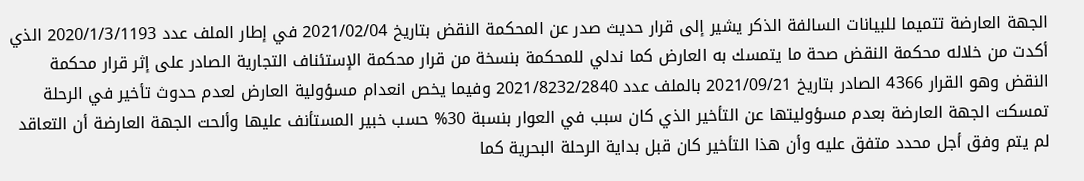الجهة العارضة تتميما للبيانات السالفة الذكر يشير إلى قرار حديث صدر عن المحكمة النقض بتاريخ 2021/02/04 في إطار الملف عدد 2020/1/3/1193 الذي أكدت من خلاله محكمة النقض صحة ما يتمسك به العارض كما ندلي للمحكمة بنسخة من قرار محكمة الإستئناف التجارية الصادر على إثر قرار محكمة النقض وهو القرار 4366 الصادر بتاريخ 2021/09/21 بالملف عدد 2021/8232/2840 وفيما يخص انعدام مسؤولية العارض لعدم حدوث تأخير في الرحلة تمسكت الجهة العارضة بعدم مسؤوليتها عن التأخير الذي كان سبب في العوار بنسبة 30% حسب خبير المستأنف عليها وألحت الجهة العارضة أن التعاقد لم يتم وفق أجل محدد متفق عليه وأن هذا التأخير كان قبل بداية الرحلة البحرية كما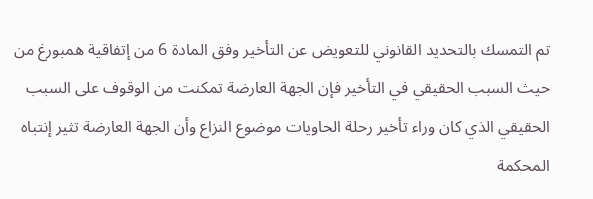تم التمسك بالتحديد القانوني للتعويض عن التأخير وفق المادة 6 من إتفاقية همبورغ من حيث السبب الحقيقي في التأخير فإن الجهة العارضة تمكنت من الوقوف على السبب الحقيقي الذي كان وراء تأخير رحلة الحاويات موضوع النزاع وأن الجهة العارضة تثير إنتباه المحكمة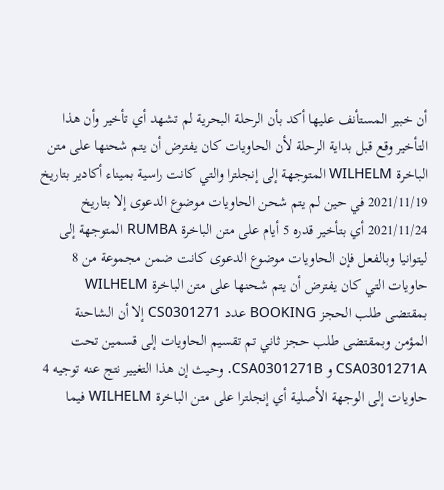أن خبير المستأنف عليها أكد بأن الرحلة البحرية لم تشهد أي تأخير وأن هذا التأخير وقع قبل بداية الرحلة لأن الحاويات كان يفترض أن يتم شحنها على متن الباخرة WILHELM المتوجهة إلى إنجلترا والتي كانت راسية بميناء أكادير بتاريخ 2021/11/19 في حين لم يتم شحن الحاويات موضوع الدعوى إلا بتاريخ 2021/11/24 أي بتأخير قدره 5 أيام على متن الباخرة RUMBA المتوجهة إلى ليتوانيا وبالفعل فإن الحاويات موضوع الدعوى كانت ضمن مجموعة من 8 حاويات التي كان يفترض أن يتم شحنها على متن الباخرة WILHELM بمقتضى طلب الحجز BOOKING عدد CS0301271 إلا أن الشاحنة المؤمن وبمقتضى طلب حجز ثاني تم تقسيم الحاويات إلى قسمين تحت CSA0301271A و CSA0301271B. وحيث إن هذا التغيير نتج عنه توجيه 4 حاويات إلى الوجهة الأصلية أي إنجلترا على متن الباخرة WILHELM فيما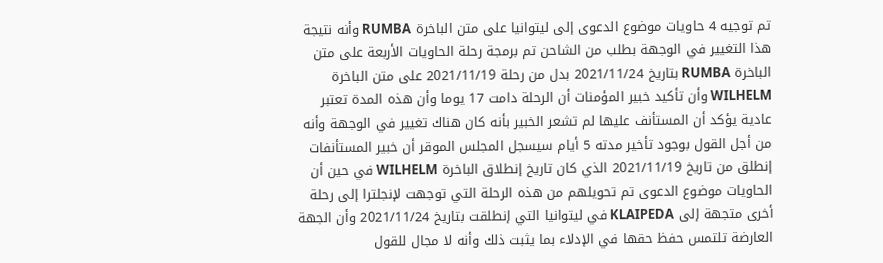تم توجيه 4 حاويات موضوع الدعوى إلى ليتوانيا على متن الباخرة RUMBA وأنه نتيجة هذا التغيير في الوجهة بطلب من الشاحن تم برمجة رحلة الحاويات الأربعة على متن الباخرة RUMBA بتاريخ 2021/11/24 بدل من رحلة 2021/11/19 على متن الباخرة WILHELM وأن تأكيد خبير المؤمنات أن الرحلة دامت 17 يوما وأن هذه المدة تعتبر عادية يؤكد أن المستأنف عليها لم تشعر الخبير بأنه كان هناك تغيير في الوجهة وأنه من أجل القول بوجود تأخير مدته 5 أيام سيسجل المجلس الموقر أن خبير المستأنفات إنطلق من تاريخ 2021/11/19 الذي كان تاريخ إنطلاق الباخرة WILHELM في حين أن الحاويات موضوع الدعوى تم تحويلهم من هذه الرحلة التي توجهت لإنجلترا إلى رحلة أخرى متجهة إلى KLAIPEDA في ليتوانيا التي إنطلقت بتاريخ 2021/11/24 وأن الجهة العارضة تلتمس حفظ حقها في الإدلاء بما يثبت ذلك وأنه لا مجال للقول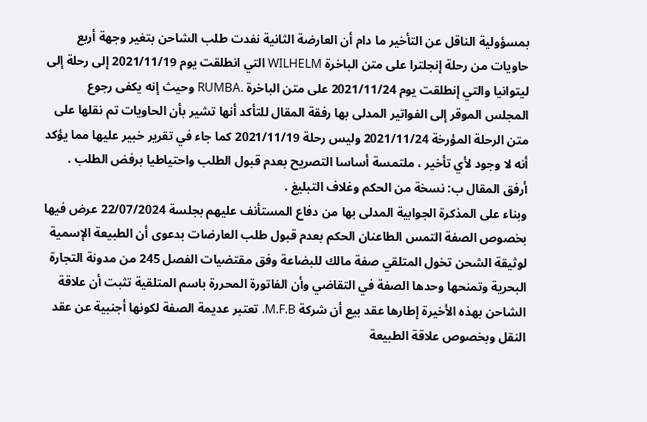بمسؤولية الناقل عن التأخير ما دام أن العارضة الثانية نفدت طلب الشاحن بتغير وجهة أربع حاويات من رحلة إنجلترا على متن الباخرة WILHELM التي انطلقت يوم 2021/11/19 إلى رحلة إلى ليتوانيا والتي إنطلقت يوم 2021/11/24 على متن الباخرة .RUMBA وحيث إنه يكفى رجوع المجلس الموقر إلى الفواتير المدلى بها رفقة المقال للتأكد أنها تشير بأن الحاويات تم نقلها على متن الرحلة المؤرخة 2021/11/24 وليس رحلة 2021/11/19 كما جاء في تقرير خبير عليها مما يؤكد أنه لا وجود لأي تأخير ، ملتمسة أساسا التصريح بعدم قبول الطلب واحتياطيا برفض الطلب .
أرفق المقال ب: نسخة من الحكم وغلاف التبليغ .
وبناء على المذكرة الجوابية المدلى بها من دفاع المستأنف عليهم بجلسة 22/07/2024 عرض فيها بخصوص الصفة التمس الطاعنان الحكم بعدم قبول طلب العارضات بدعوى أن الطبيعة الإسمية لوثيقة الشحن تخول المتلقي صفة مالك للبضاعة وفق مقتضيات الفصل 245 من مدونة التجارة البحرية وتمنحها وحدها الصفة في التقاضي وأن الفاتورة المحررة باسم المتلقية تثبت أن علاقة الشاحن بهذه الأخيرة إطارها عقد بيع أن شركة M.F.B. تعتبر عديمة الصفة لكونها أجنبية عن عقد النقل وبخصوص علاقة الطبيعة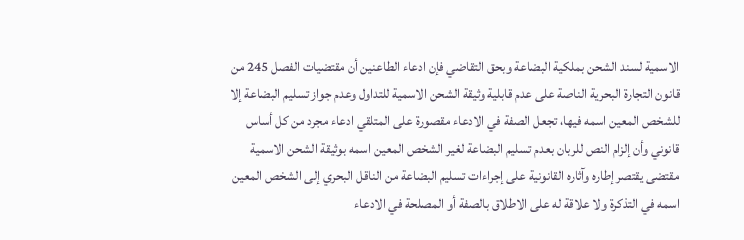الاسمية لسند الشحن بملكية البضاعة وبحق التقاضي فإن ادعاء الطاعنين أن مقتضيات الفصل 245 من قانون التجارة البحرية الناصة على عدم قابلية وثيقة الشحن الاسمية للتداول وعدم جواز تسليم البضاعة إلا للشخص المعين اسمه فيها، تجعل الصفة في الادعاء مقصورة على المتلقي ادعاء مجرد من كل أساس قانوني وأن إلزام النص للربان بعدم تسليم البضاعة لغير الشخص المعين اسمه بوثيقة الشحن الاسمية مقتضى يقتصر إطاره وآثاره القانونية على إجراءات تسليم البضاعة من الناقل البحري إلى الشخص المعين اسمه في التذكرة ولا علاقة له على الاطلاق بالصفة أو المصلحة في الادعاء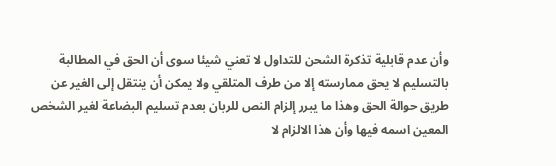وأن عدم قابلية تذكرة الشحن للتداول لا تعني شيئا سوى أن الحق في المطالبة بالتسليم لا يحق ممارسته إلا من طرف المتلقي ولا يمكن أن ينتقل إلى الغير عن طريق حوالة الحق وهذا ما يبرر إلزام النص للربان بعدم تسليم البضاعة لغير الشخص المعين اسمه فيها وأن هذا الالزام لا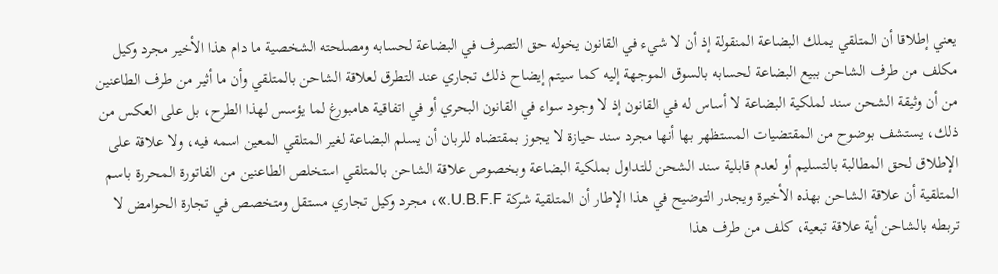يعني إطلاقا أن المتلقي يملك البضاعة المنقولة إذ أن لا شيء في القانون يخوله حق التصرف في البضاعة لحسابه ومصلحته الشخصية ما دام هذا الأخير مجرد وكيل مكلف من طرف الشاحن ببيع البضاعة لحسابه بالسوق الموجهة إليه كما سيتم إيضاح ذلك تجاري عند التطرق لعلاقة الشاحن بالمتلقي وأن ما أثير من طرف الطاعنين من أن وثيقة الشحن سند لملكية البضاعة لا أساس له في القانون إذ لا وجود سواء في القانون البحري أو في اتفاقية هامبورغ لما يؤسس لهذا الطرح، بل على العكس من ذلك، يستشف بوضوح من المقتضيات المستظهر بها أنها مجرد سند حيازة لا يجوز بمقتضاه للربان أن يسلم البضاعة لغير المتلقي المعين اسمه فيه، ولا علاقة على الإطلاق لحق المطالبة بالتسليم أو لعدم قابلية سند الشحن للتداول بملكية البضاعة وبخصوص علاقة الشاحن بالمتلقي استخلص الطاعنين من الفاتورة المحررة باسم المتلقية أن علاقة الشاحن بهذه الأخيرة ويجدر التوضيح في هذا الإطار أن المتلقية شركة U.B.F.F.»، مجرد وكيل تجاري مستقل ومتخصص في تجارة الحوامض لا تربطه بالشاحن أية علاقة تبعية، كلف من طرف هذا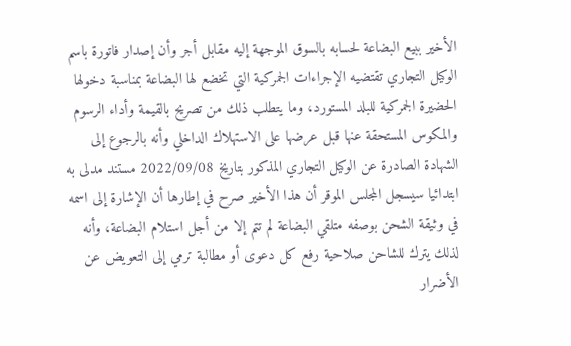الأخير ببيع البضاعة لحسابه بالسوق الموجهة إليه مقابل أجر وأن إصدار فاتورة باسم الوكيل التجاري تقتضيه الإجراءات الجمركية التي تخضع لها البضاعة بمناسبة دخولها الحضيرة الجمركية للبلد المستورد، وما يتطلب ذلك من تصريح بالقيمة وأداء الرسوم والمكوس المستحقة عنها قبل عرضها على الاستهلاك الداخلي وأنه بالرجوع إلى الشهادة الصادرة عن الوكيل التجاري المذكور بتاريخ 2022/09/08 مستند مدلی به ابتدائيا سيسجل المجلس الموقر أن هذا الأخير صرح في إطارها أن الإشارة إلى اسمه في وثيقة الشحن بوصفه متلقي البضاعة لم تتم إلا من أجل استلام البضاعة، وأنه لذلك يترك للشاحن صلاحية رفع كل دعوى أو مطالبة ترمي إلى التعويض عن الأضرار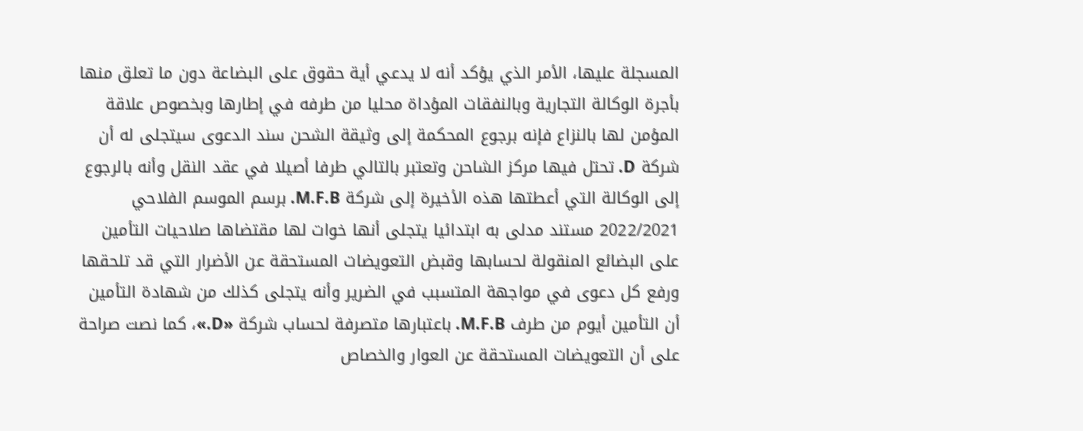المسجلة عليها، الأمر الذي يؤكد أنه لا يدعي أية حقوق على البضاعة دون ما تعلق منها بأجرة الوكالة التجارية وبالنفقات المؤداة محليا من طرفه في إطارها وبخصوص علاقة المؤمن لها بالنزاع فإنه برجوع المحكمة إلى وثيقة الشحن سند الدعوى سيتجلى له أن شركة D. تحتل فيها مركز الشاحن وتعتبر بالتالي طرفا أصيلا في عقد النقل وأنه بالرجوع إلى الوكالة التي أعطتها هذه الأخيرة إلى شركة M.F.B. برسم الموسم الفلاحي 2022/2021 مستند مدلی به ابتدائيا يتجلى أنها خوات لها مقتضاها صلاحيات التأمين على البضائع المنقولة لحسابها وقبض التعويضات المستحقة عن الأضرار التي قد تلحقها ورفع كل دعوى في مواجهة المتسبب في الضرير وأنه يتجلى كذلك من شهادة التأمين أن التأمين أيوم من طرف M.F.B. باعتبارها متصرفة لحساب شركة «D.»، كما نصت صراحة على أن التعويضات المستحقة عن العوار والخصاص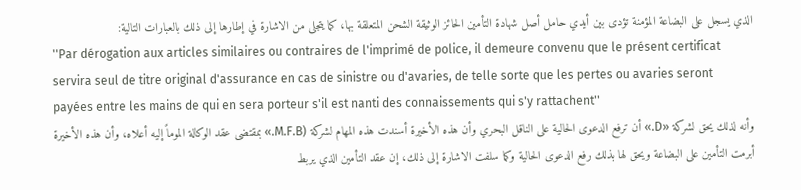الذي يسجل على البضاعة المؤمنة تؤدى بين أيدي حامل أصل شهادة التأمين الحائز الوثيقة الشحن المتعلقة بها، كما يتجلى من الاشارة في إطارها إلى ذلك بالعبارات التالية:
''Par dérogation aux articles similaires ou contraires de l'imprimé de police, il demeure convenu que le présent certificat servira seul de titre original d'assurance en cas de sinistre ou d'avaries, de telle sorte que les pertes ou avaries seront payées entre les mains de qui en sera porteur s'il est nanti des connaissements qui s'y rattachent''
وأنه لذلك يحق لشركة «D.» أن ترفع الدعوى الحالية على الناقل البحري وأن هذه الأخيرة أسندت هذه المهام لشركة (M.F.B.» بمقتضى عقد الوكالة الموماً إليه أعلاه، وأن هذه الأخيرة أبرمت التأمين على البضاعة ويحق لها بذلك رفع الدعوى الحالية وكما سلفت الاشارة إلى ذلك، إن عقد التأمين الذي يربط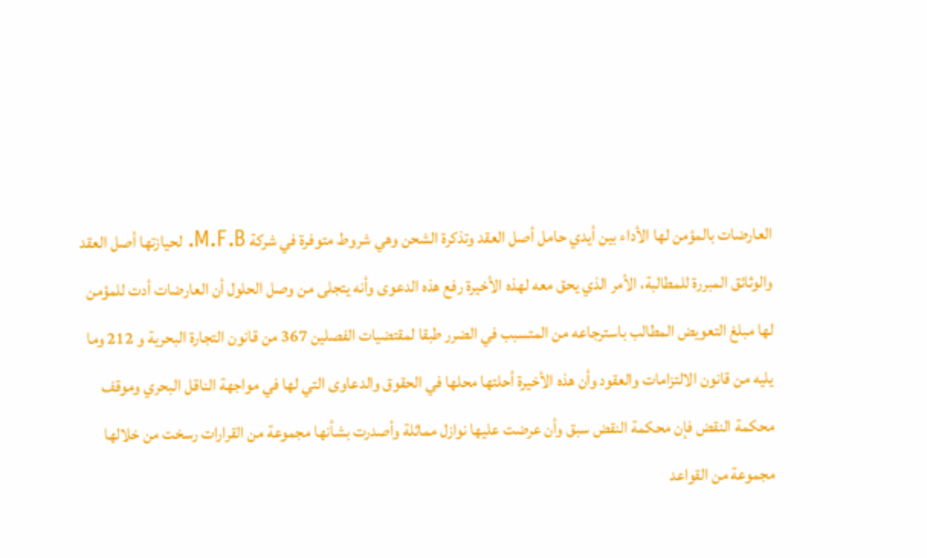العارضات بالمؤمن لها الأداء بين أيدي حامل أصل العقد وتذكرة الشحن وهي شروط متوفرة في شركة M.F.B. لحيازتها أصل العقد والوثائق المبررة للمطالبة، الأمر الذي يحق معه لهذه الأخيرة رفع هذه الدعوى وأنه يتجلى من وصل الحلول أن العارضات أدت للمؤمن لها مبلغ التعويض المطالب باسترجاعه من المتسبب في الضرر طبقا لمقتضيات الفصلين 367 من قانون التجارة البحرية و 212 وما يليه من قانون الالتزامات والعقود وأن هذه الأخيرة أحلتها محلها في الحقوق والدعاوى التي لها في مواجهة الناقل البحري وموقف محكمة النقض فإن محكمة النقض سبق وأن عرضت عليها نوازل مماثلة وأصدرت بشأنها مجموعة من القرارات رسخت من خلالها مجموعة من القواعد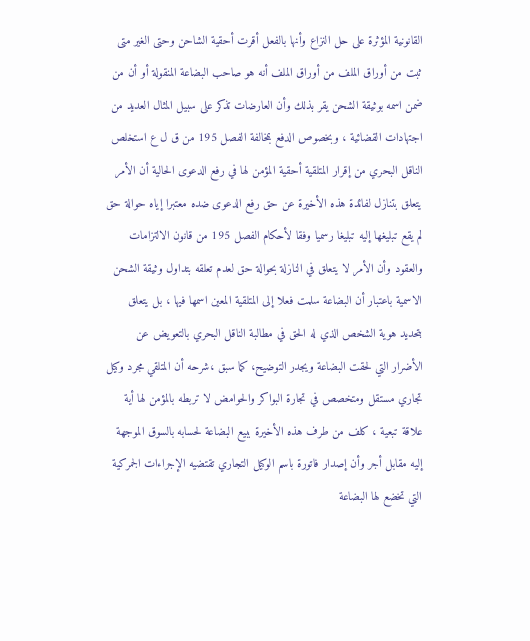القانونية المؤثرة على حل النزاع وأنها بالفعل أقرت أحقية الشاحن وحتى الغير متى ثبت من أوراق الملف من أوراق الملف أنه هو صاحب البضاعة المنقولة أو أن من ضمن اسمه بوثيقة الشحن يقر بذلك وأن العارضات تذكر على سبيل المثال العديد من اجتهادات القضائية ، وبخصوص الدفع بمخالفة الفصل 195 من ق ل ع استخلص الناقل البحري من إقرار المتلقية أحقية المؤمن لها في رفع الدعوى الحالية أن الأمر يتعلق بتنازل لفائدة هذه الأخيرة عن حق رفع الدعوى ضده معتبرا إياه حوالة حق لم يقع تبليغها إليه تبليغا رسميا وفقا لأحكام الفصل 195 من قانون الالتزامات والعقود وأن الأمر لا يتعلق في النازلة بحوالة حق لعدم تعلقه بتداول وثيقة الشحن الاسمية باعتبار أن البضاعة سلمت فعلا إلى المتلقية المعين اسمها فيها ، بل يتعلق بتحديد هوية الشخص الذي له الحق في مطالبة الناقل البحري بالتعويض عن الأضرار التي لحقت البضاعة ويجدر التوضيح، كما سبق ،شرحه أن المتلقي مجرد وكيل تجاري مستقل ومتخصص في تجارة البواكر والحوامض لا تربطه بالمؤمن لها أية علاقة تبعية ، كلف من طرف هذه الأخيرة ببيع البضاعة لحسابه بالسوق الموجهة إليه مقابل أجر وأن إصدار فاتورة باسم الوكيل التجاري تقتضيه الإجراءات الجمركية التي تخضع لها البضاعة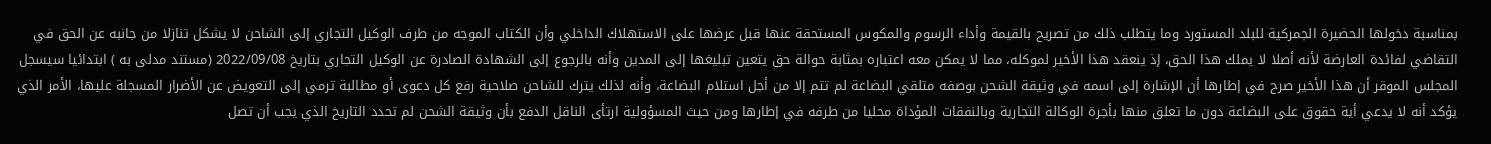بمناسبة دخولها الحضيرة الجمركية للبلد المستورد وما يتطلب ذلك من تصريح بالقيمة وأداء الرسوم والمكوس المستحقة عنها قبل عرضها على الاستهلاك الداخلي وأن الكتاب الموجه من طرف الوكيل التجاري إلى الشاحن لا يشكل تنازلا من جانبه عن الحق في التقاضي لفائدة العارضة لأنه أصلا لا يملك هذا الحق، إذ ينعقد هذا الأخير لموكله، مما لا يمكن معه اعتباره بمثابة حوالة حق يتعين تبليغها إلى المدين وأنه بالرجوع إلى الشهادة الصادرة عن الوكيل التجاري بتاريخ 2022/09/08 (مستند مدلی به ) ابتدائيا سيسجل المجلس الموقر أن هذا الأخير صرح في إطارها أن الإشارة إلى اسمه في وثيقة الشحن بوصفه متلقي البضاعة لم تتم إلا من أجل استلام البضاعة، وأنه لذلك يترك للشاحن صلاحية رفع كل دعوى أو مطالبة ترمي إلى التعويض عن الأضرار المسجلة عليها، الأمر الذي يؤكد أنه لا يدعي أية حقوق على البضاعة دون ما تعلق منها بأجرة الوكالة التجارية وبالنفقات المؤداة محليا من طرفه في إطارها ومن حيث المسؤولية ارتأى الناقل الدفع بأن وثيقة الشحن لم تحدد التاريخ الذي يجب أن تصل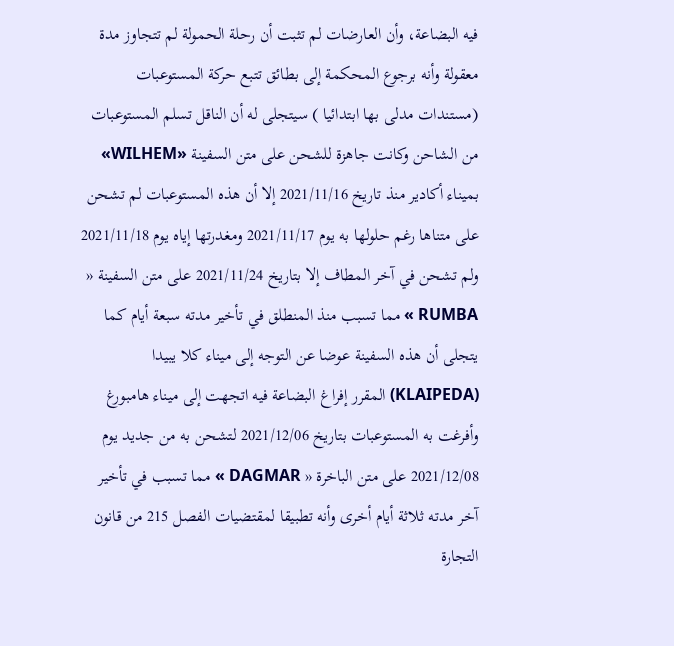فيه البضاعة، وأن العارضات لم تثبت أن رحلة الحمولة لم تتجاوز مدة معقولة وأنه برجوع المحكمة إلى بطائق تتبع حركة المستوعبات (مستندات مدلى بها ابتدائيا ) سيتجلى له أن الناقل تسلم المستوعبات من الشاحن وكانت جاهزة للشحن على متن السفينة «WILHEM» بميناء أكادير منذ تاريخ 2021/11/16 إلا أن هذه المستوعبات لم تشحن على متناها رغم حلولها به يوم 2021/11/17 ومغدرتها إياه يوم 2021/11/18 ولم تشحن في آخر المطاف إلا بتاريخ 2021/11/24 على متن السفينة « RUMBA » مما تسبب منذ المنطلق في تأخير مدته سبعة أيام كما يتجلى أن هذه السفينة عوضا عن التوجه إلى ميناء كلا يبيدا (KLAIPEDA) المقرر إفراغ البضاعة فيه اتجهت إلى ميناء هامبورغ وأفرغت به المستوعبات بتاريخ 2021/12/06 لتشحن به من جديد يوم 2021/12/08 على متن الباخرة « DAGMAR » مما تسبب في تأخير آخر مدته ثلاثة أيام أخرى وأنه تطبيقا لمقتضيات الفصل 215 من قانون التجارة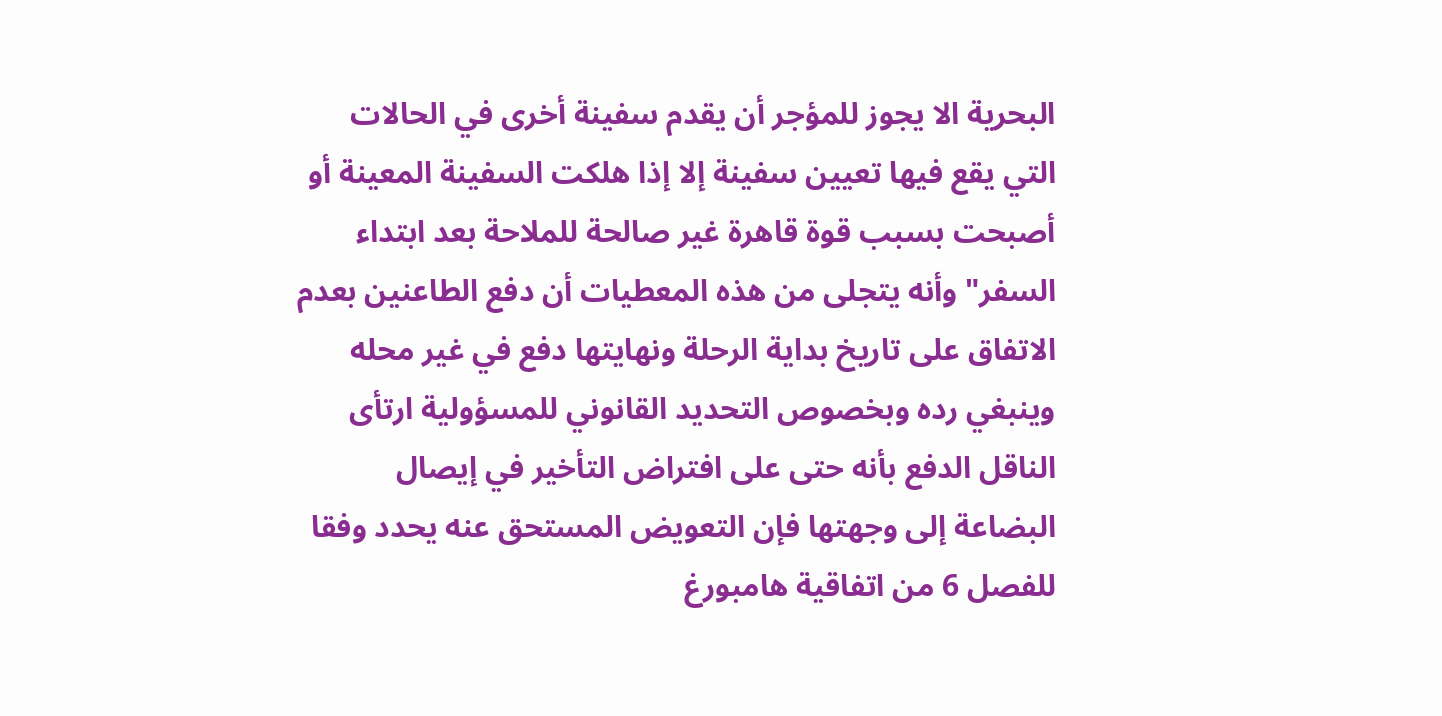البحرية الا يجوز للمؤجر أن يقدم سفينة أخرى في الحالات التي يقع فيها تعيين سفينة إلا إذا هلكت السفينة المعينة أو أصبحت بسبب قوة قاهرة غير صالحة للملاحة بعد ابتداء السفر" وأنه يتجلى من هذه المعطيات أن دفع الطاعنين بعدم الاتفاق على تاريخ بداية الرحلة ونهايتها دفع في غير محله وينبغي رده وبخصوص التحديد القانوني للمسؤولية ارتأى الناقل الدفع بأنه حتى على افتراض التأخير في إيصال البضاعة إلى وجهتها فإن التعويض المستحق عنه يحدد وفقا للفصل 6 من اتفاقية هامبورغ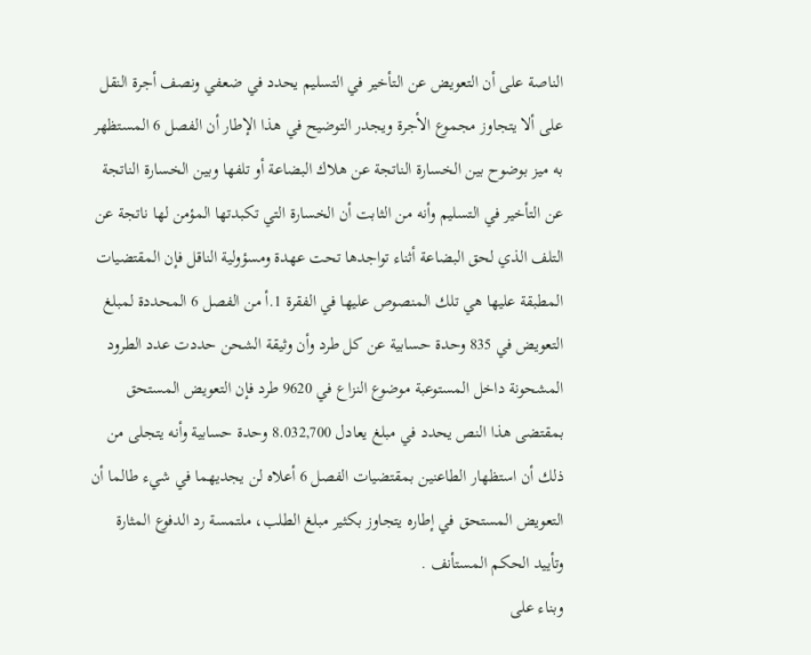الناصة على أن التعويض عن التأخير في التسليم يحدد في ضعفي ونصف أجرة النقل على ألا يتجاوز مجموع الأجرة ويجدر التوضيح في هذا الإطار أن الفصل 6 المستظهر به ميز بوضوح بين الخسارة الناتجة عن هلاك البضاعة أو تلفها وبين الخسارة الناتجة عن التأخير في التسليم وأنه من الثابت أن الخسارة التي تكبدتها المؤمن لها ناتجة عن التلف الذي لحق البضاعة أثناء تواجدها تحت عهدة ومسؤولية الناقل فإن المقتضيات المطبقة عليها هي تلك المنصوص عليها في الفقرة 1.أ من الفصل 6 المحددة لمبلغ التعويض في 835 وحدة حسابية عن كل طرد وأن وثيقة الشحن حددت عدد الطرود المشحونة داخل المستوعبة موضوع النزاع في 9620 طرد فإن التعويض المستحق بمقتضى هذا النص يحدد في مبلغ يعادل 8.032,700 وحدة حسابية وأنه يتجلى من ذلك أن استظهار الطاعنين بمقتضيات الفصل 6 أعلاه لن يجديهما في شيء طالما أن التعويض المستحق في إطاره يتجاوز بكثير مبلغ الطلب، ملتمسة رد الدفوع المثارة وتأييد الحكم المستأنف .
وبناء على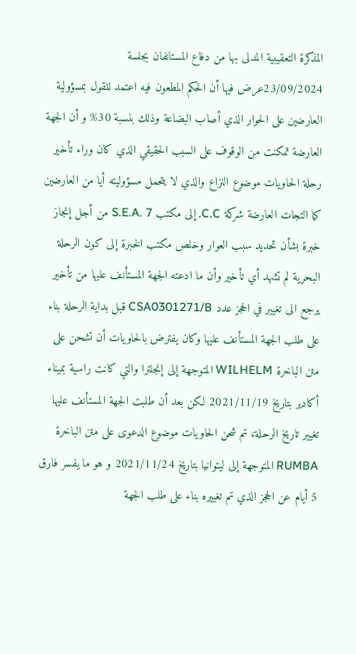المذكرة التعقيبية المدلى بها من دفاع المستانفان بجلسة 23/09/2024عرض فيها أن الحكم المطعون فيه اعتمد للقول بمسؤولية العارضين على الحوار الذي أصاب البضاعة وذلك بنسبة 30% و أن الجهة العارضة تمكنت من الوقوف على السبب الحقيقي الذي كان وراء تأخير رحلة الحاويات موضوع النزاع والذي لا يتحمل مسؤوليته أيا من العارضين كما التجات العارضة شركة C.C. إلى مكتب S.E.A. 7 من أجل إنجاز خبرة بشأن تحديد سبب العوار وخلص مكتب الخبرة إلى كون الرحلة البحرية لم تشهد أي تأخير وأن ما ادعته الجهة المستأنف عليها من تأخير يرجع الى تغيير في الحجز عدد CSA0301271/B قبل بداية الرحلة بناء على طلب الجهة المستأنف عليها وكان يفترض بالحاويات أن تشحن على متن الباخرة WILHELM المتوجهة إلى إنجلترا والتي كانت راسية بميناء أكادير بتاريخ 2021/11/19 لكن بعد أن طلبت الجهة المستأنف عليها تغيير تاريخ الرحلة، تم شحن الحاويات موضوع الدعوى على متن الباخرة RUMBA المتوجهة إلى ليتوانيا بتاريخ 2021/11/24 و هو ما يفسر فارق 5 أيام عن الحجز الذي تم تغييره بناء على طلب الجهة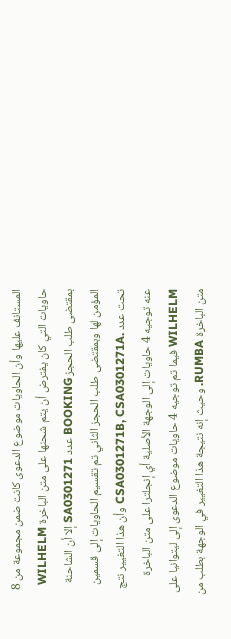المستانف عليها وأن الحاويات موضوع الدعوى كانت ضمن مجموعة من 8 حاويات التي كان يفترض أن يتم شحنها على متن الباخرة WILHELM بمقتضى طلب الحجز BOOKING عدد SA0301271 إلا أن الشاحنة المؤمن لها وبمقتضى طلب الحجز الثاني تم تقسيم الحاويات إلى قسمين تحت عدد .CSA0301271B, CSA0301271A وأن هذا التغيير نتج عنه توجيه 4 حاويات إلى الوجهة الأصلية أي إنجلترا على متن الباخرة WILHELM فيما تم توجيه 4 حاويات موضوع الدعوى إلى ليتوانيا على متن الباخرة RUMBA. وحيث إنه نتيجة هذا التغيير في الوجهة بطلب من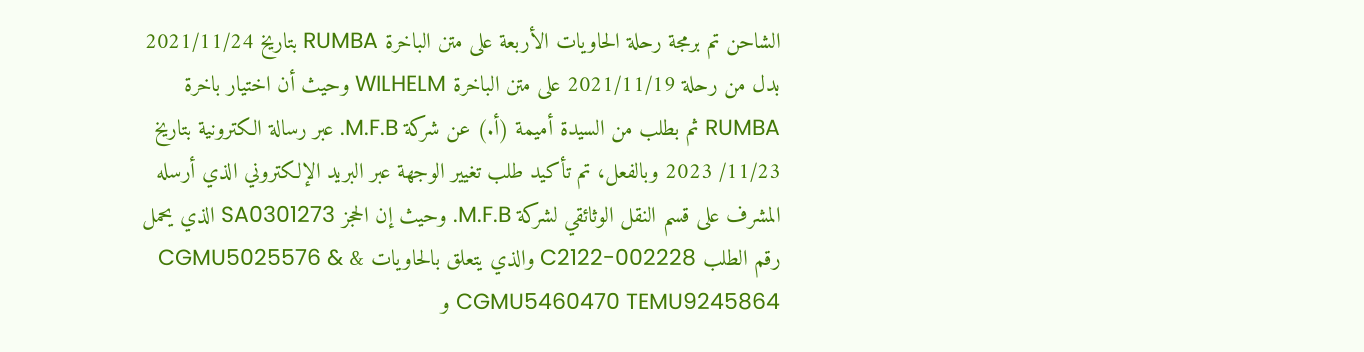الشاحن تم برمجة رحلة الحاويات الأربعة على متن الباخرة RUMBA بتاريخ 2021/11/24 بدل من رحلة 2021/11/19 على متن الباخرة WILHELM وحيث أن اختيار باخرة RUMBA ثم بطلب من السيدة أميمة (أ.) عن شركة M.F.B. عبر رسالة الكترونية بتاريخ 11/23/ 2023 وبالفعل، تم تأكيد طلب تغيير الوجهة عبر البريد الإلكتروني الذي أرسله المشرف على قسم النقل الوثائقي لشركة M.F.B. وحيث إن الحجز SA0301273 الذي يحمل رقم الطلب 002228-C2122 والذي يتعلق بالحاويات & CGMU5025576 & CGMU5460470 TEMU9245864 و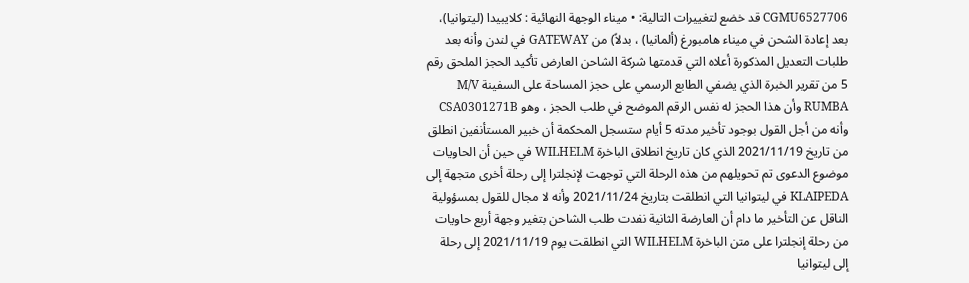CGMU6527706 قد خضع لتغييرات التالية: • ميناء الوجهة النهائية : كلايبيدا (ليتوانيا)، بعد إعادة الشحن في ميناء هامبورغ (ألمانيا) ، بدلاً) من GATEWAY في لندن وأنه بعد طلبات التعديل المذكورة أعلاه التي قدمتها شركة الشاحن العارض تأكيد الحجز الملحق رقم 5 من تقرير الخبرة الذي يضفي الطابع الرسمي على حجز المساحة على السفينة M/V RUMBA وأن هذا الحجز له نفس الرقم الموضح في طلب الحجز ، وهو CSA0301271B وأنه من أجل القول بوجود تأخير مدته 5 أيام ستسجل المحكمة أن خبير المستأنفين انطلق من تاريخ 2021/11/19 الذي كان تاريخ انطلاق الباخرة WILHELM في حين أن الحاويات موضوع الدعوى تم تحويلهم من هذه الرحلة التي توجهت لإنجلترا إلى رحلة أخرى متجهة إلى KLAIPEDA في ليتوانيا التي انطلقت بتاريخ 2021/11/24 وأنه لا مجال للقول بمسؤولية الناقل عن التأخير ما دام أن العارضة الثانية نفدت طلب الشاحن بتغير وجهة أربع حاويات من رحلة إنجلترا على متن الباخرة WILHELM التي انطلقت يوم 2021/11/19 إلى رحلة إلى ليتوانيا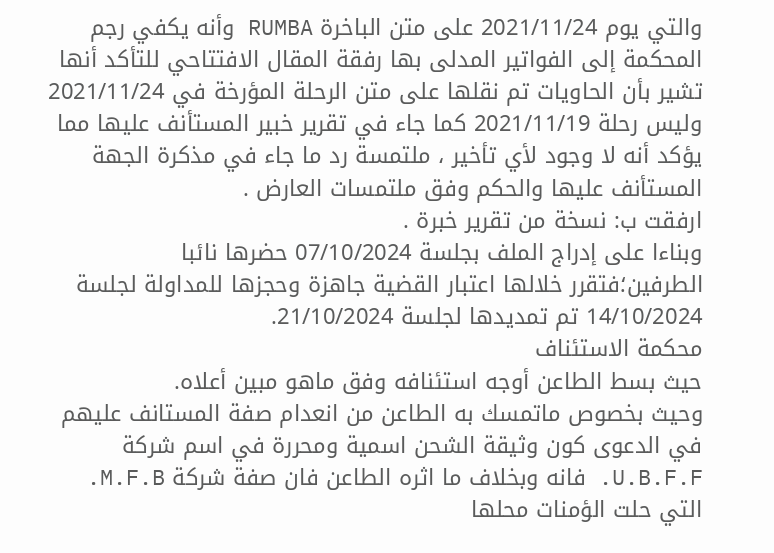والتي يوم 2021/11/24 على متن الباخرة RUMBA وأنه يكفي رجم المحكمة إلى الفواتير المدلى بها رفقة المقال الافتتاحي للتأكد أنها تشير بأن الحاويات تم نقلها على متن الرحلة المؤرخة في 2021/11/24 وليس رحلة 2021/11/19 كما جاء في تقرير خبير المستأنف عليها مما يؤكد أنه لا وجود لأي تأخير ، ملتمسة رد ما جاء في مذكرة الجهة المستأنف عليها والحكم وفق ملتمسات العارض .
ارفقت ب: نسخة من تقرير خبرة .
وبناءا على إدراج الملف بجلسة 07/10/2024 حضرها نائبا الطرفين؛فتقرر خلالها اعتبار القضية جاهزة وحجزها للمداولة لجلسة 14/10/2024 تم تمديدها لجلسة 21/10/2024.
محكمة الاستئناف
حيث بسط الطاعن أوجه استئنافه وفق ماهو مبين أعلاه.
وحيث بخصوص ماتمسك به الطاعن من انعدام صفة المستانف عليهم في الدعوى كون وثيقة الشحن اسمية ومحررة في اسم شركة U.B.F.F. فانه وبخلاف ما اثره الطاعن فان صفة شركة M.F.B. التي حلت الؤمنات محلها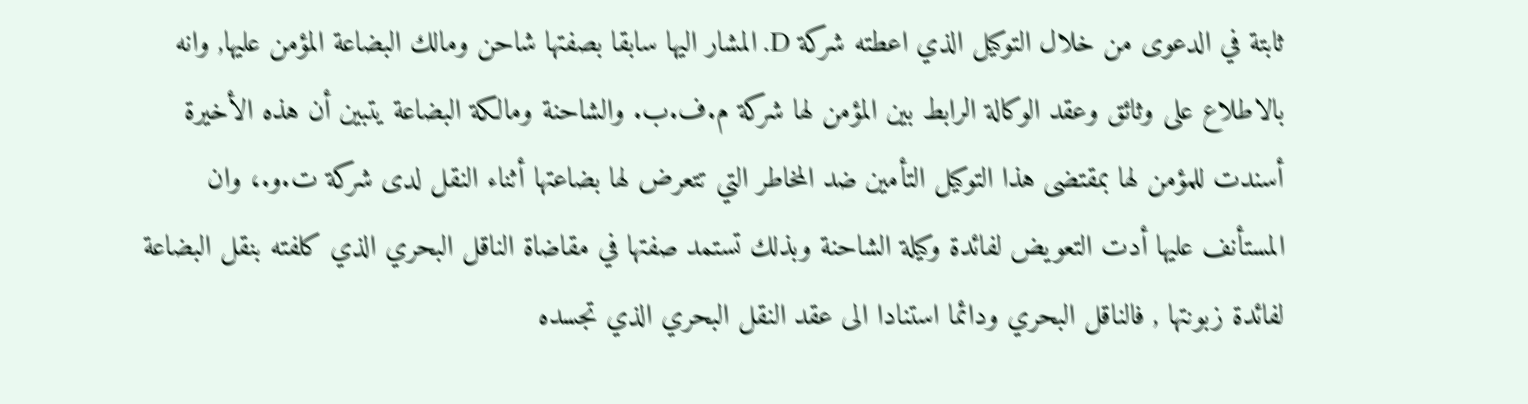ثابتة في الدعوى من خلال التوكيل الذي اعطته شركة D. المشار اليها سابقا بصفتها شاحن ومالك البضاعة المؤمن عليها, وانه بالاطلاع على وثائق وعقد الوكالة الرابط بين المؤمن لها شركة م.ف.ب. والشاحنة ومالكة البضاعة يتبين أن هذه الأخيرة أسندت للمؤمن لها بمقتضى هذا التوكيل التأمين ضد المخاطر التي تتعرض لها بضاعتها أثناء النقل لدى شركة ت.و.، وان المستأنف عليها أدت التعويض لفائدة وكيلة الشاحنة وبذلك تستمد صفتها في مقاضاة الناقل البحري الذي كلفته بنقل البضاعة لفائدة زبونتها , فالناقل البحري ودائما استنادا الى عقد النقل البحري الذي تجسده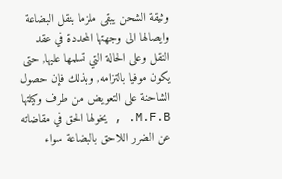وثيقة الشحن يبقى ملزما بنقل البضاعة وايصالها الى وجهتها المحددة في عقد النقل وعلى الحالة التي تسلمها عليها, حتى يكون موفيا بالتزامه, وبذلك فإن حصول الشاحنة على التعويض من طرف وكيلتها M.F.B. , يخولها الحق في مقاضاته عن الضرر اللاحق بالبضاعة سواء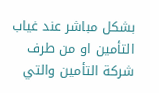بشكل مباشر عند غياب التأمين او من طرف شركة التأمين والتي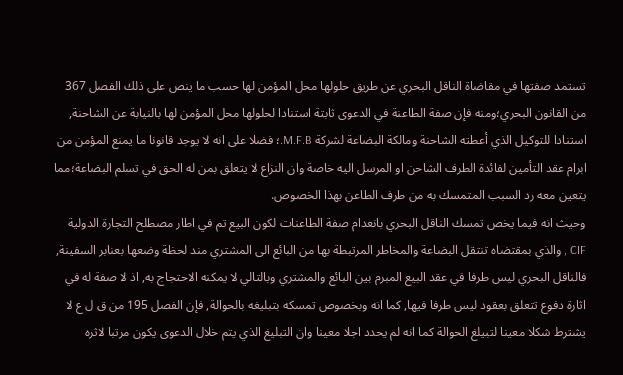تستمد صفتها في مقاضاة الناقل البحري عن طريق حلولها محل المؤمن لها حسب ما ينص على ذلك الفصل 367 من القانون البحري؛ومنه فإن صفة الطاعنة في الدعوى ثابتة استنادا لحلولها محل المؤمن لها بالنيابة عن الشاحنة, استنادا للتوكيل الذي أعطته الشاحنة ومالكة البضاعة لشركة M.F.B.؛ فضلا على انه لا يوجد قانونا ما يمنع المؤمن من ابرام عقد التأمين لفائدة الطرف الشاحن او المرسل اليه خاصة وان النزاع لا يتعلق بمن له الحق في تسلم البضاعة؛مما يتعين معه رد السبب المتمسك به من طرف الطاعن بهذا الخصوص.
وحيث انه فيما يخص تمسك الناقل البحري بانعدام صفة الطاعنات لكون البيع تم في اطار مصطلح التجارة الدولية CIF , والذي بمقتضاه تنتقل البضاعة والمخاطر المرتبطة بها من البائع الى المشتري مند لحظة وضعها بعنابر السفينة, فالناقل البحري ليس طرفا في عقد البيع المبرم بين البائع والمشتري وبالتالي لا يمكنه الاحتجاج به, اذ لا صفة له في اثارة دفوع تتعلق بعقود ليس طرفا فيها, كما انه وبخصوص تمسكه بتبليغه بالحوالة, فإن الفصل 195 من ق ل ع لا يشترط شكلا معينا لتبيلغ الحوالة كما انه لم يحدد اجلا معينا وان التبليغ الذي يتم خلال الدعوى يكون مرتبا لاثره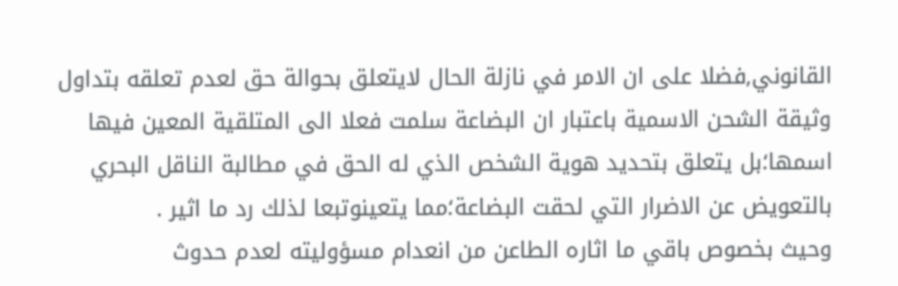القانوني,فضلا على ان الامر في نازلة الحال لايتعلق بحوالة حق لعدم تعلقه بتداول وثيقة الشحن الاسمية باعتبار ان البضاعة سلمت فعلا الى المتلقية المعين فيها اسمها؛بل يتعلق بتحديد هوية الشخص الذي له الحق في مطالبة الناقل البحري بالتعويض عن الاضرار التي لحقت البضاعة؛مما يتعينوتبعا لذلك رد ما اثير .
وحيث بخصوص باقي ما اثاره الطاعن من انعدام مسؤوليته لعدم حدوث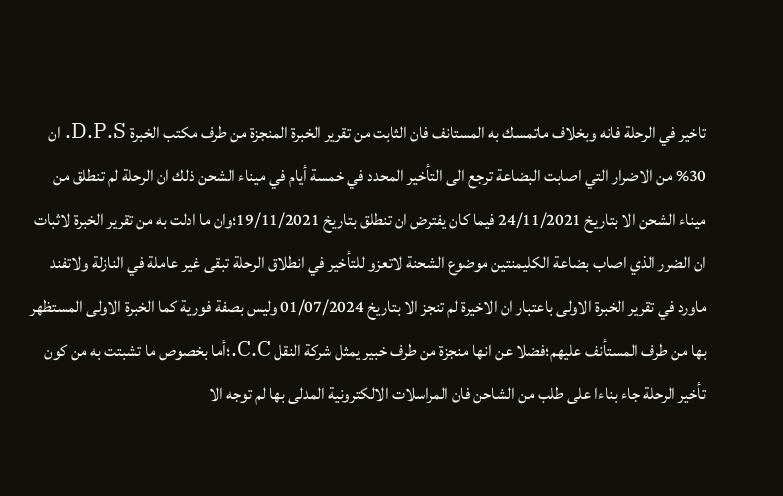تاخير في الرحلة فانه وبخلاف ماتمسك به المستانف فان الثابت من تقرير الخبرة المنجزة من طرف مكتب الخبرة D.P.S. ان 30% من الاضرار التي اصابت البضاعة ترجع الى التأخير المحدد في خمسة أيام في ميناء الشحن ذلك ان الرحلة لم تنطلق من ميناء الشحن الا بتاريخ 24/11/2021 فيما كان يفترض ان تنطلق بتاريخ 19/11/2021؛وان ما ادلت به من تقرير الخبرة لاثبات ان الضرر الذي اصاب بضاعة الكليمنتين موضوع الشحنة لاتعزو للتأخير في انطلاق الرحلة تبقى غير عاملة في النازلة ولاتفند ماورد في تقرير الخبرة الاولى باعتبار ان الاخيرة لم تنجز الا بتاريخ 01/07/2024 وليس بصفة فورية كما الخبرة الاولى المستظهر بها من طرف المستأنف عليهم؛فضلا عن انها منجزة من طرف خبير يمثل شركة النقل C.C.؛أما بخصوص ما تشبتت به من كون تأخير الرحلة جاء بناءا على طلب من الشاحن فان المراسلات الالكترونية المدلى بها لم توجه الا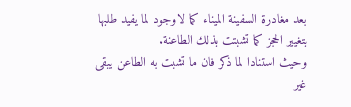بعد مغادرة السفينة الميناء كما لاوجود لما يفيد طلبها بتغيير الحجز كما تشبتت بذلك الطاعنة.
وحيث استنادا لما ذكر فان ما تشبت به الطاعن يبقى غير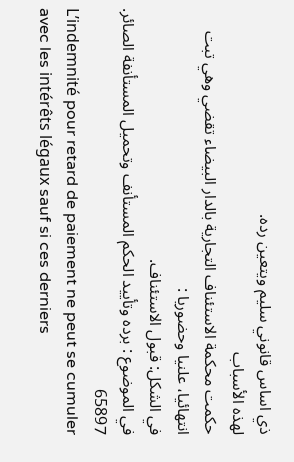ذي اساس قانوني سليم ويتعين رده.
لهذه الأسباب
حكمت محكمة الاستئناف التجارية بالدار البيضاء تقضي وهي تبت انتهائيا، علنيا وحضوريا :
في الشكل: قبول الاستئناف.
في الموضوع : برده وتأييد الحكم المستأنف وتحميل المستأنفة الصائر.
65897
L’indemnité pour retard de paiement ne peut se cumuler avec les intérêts légaux sauf si ces derniers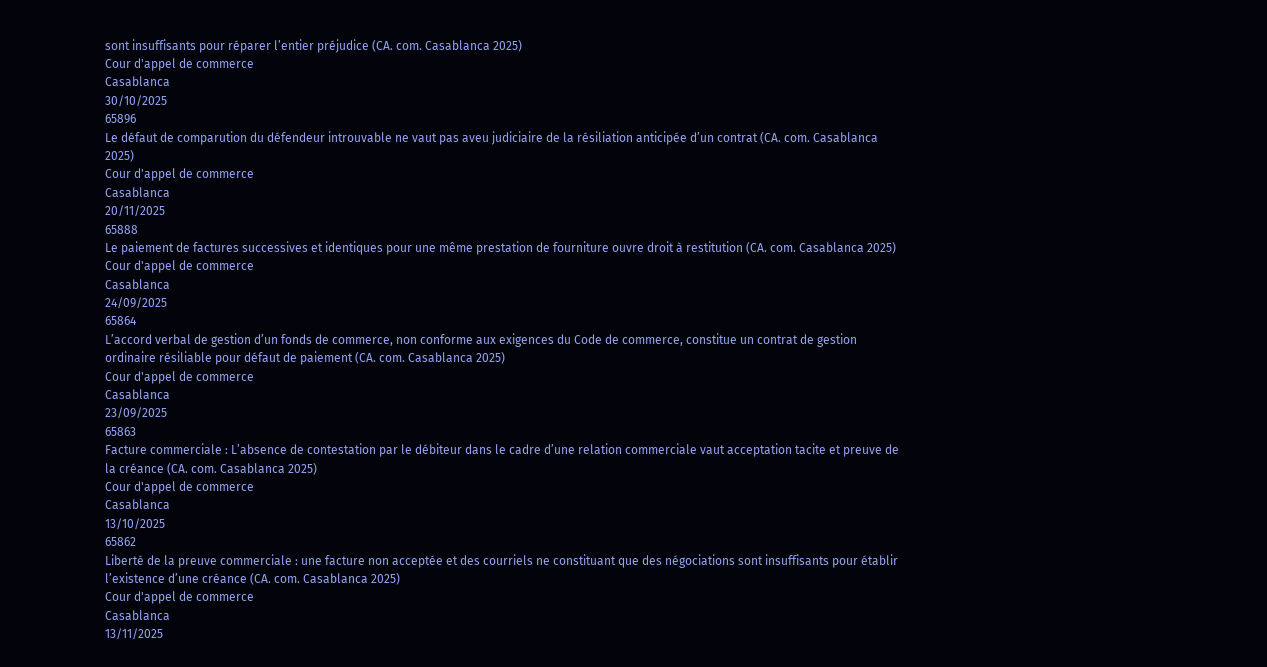sont insuffisants pour réparer l’entier préjudice (CA. com. Casablanca 2025)
Cour d'appel de commerce
Casablanca
30/10/2025
65896
Le défaut de comparution du défendeur introuvable ne vaut pas aveu judiciaire de la résiliation anticipée d’un contrat (CA. com. Casablanca 2025)
Cour d'appel de commerce
Casablanca
20/11/2025
65888
Le paiement de factures successives et identiques pour une même prestation de fourniture ouvre droit à restitution (CA. com. Casablanca 2025)
Cour d'appel de commerce
Casablanca
24/09/2025
65864
L’accord verbal de gestion d’un fonds de commerce, non conforme aux exigences du Code de commerce, constitue un contrat de gestion ordinaire résiliable pour défaut de paiement (CA. com. Casablanca 2025)
Cour d'appel de commerce
Casablanca
23/09/2025
65863
Facture commerciale : L’absence de contestation par le débiteur dans le cadre d’une relation commerciale vaut acceptation tacite et preuve de la créance (CA. com. Casablanca 2025)
Cour d'appel de commerce
Casablanca
13/10/2025
65862
Liberté de la preuve commerciale : une facture non acceptée et des courriels ne constituant que des négociations sont insuffisants pour établir l’existence d’une créance (CA. com. Casablanca 2025)
Cour d'appel de commerce
Casablanca
13/11/2025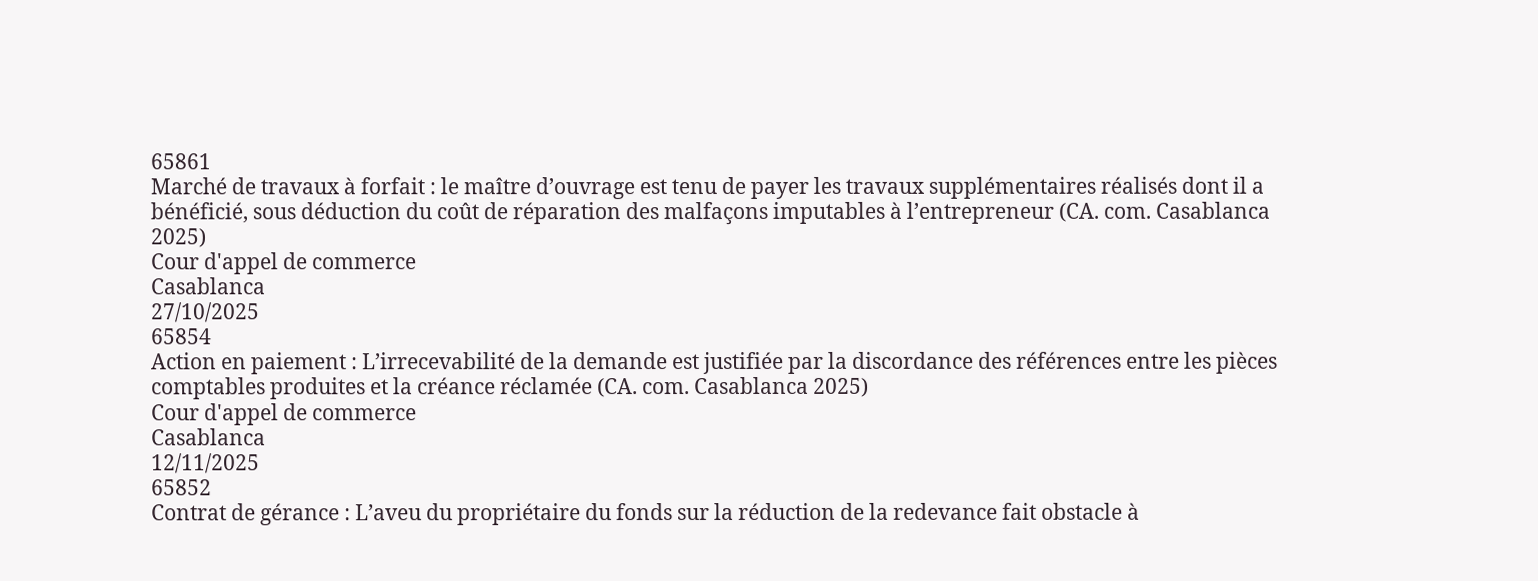65861
Marché de travaux à forfait : le maître d’ouvrage est tenu de payer les travaux supplémentaires réalisés dont il a bénéficié, sous déduction du coût de réparation des malfaçons imputables à l’entrepreneur (CA. com. Casablanca 2025)
Cour d'appel de commerce
Casablanca
27/10/2025
65854
Action en paiement : L’irrecevabilité de la demande est justifiée par la discordance des références entre les pièces comptables produites et la créance réclamée (CA. com. Casablanca 2025)
Cour d'appel de commerce
Casablanca
12/11/2025
65852
Contrat de gérance : L’aveu du propriétaire du fonds sur la réduction de la redevance fait obstacle à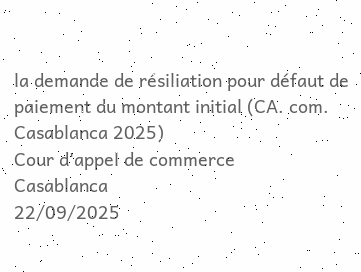la demande de résiliation pour défaut de paiement du montant initial (CA. com. Casablanca 2025)
Cour d'appel de commerce
Casablanca
22/09/2025